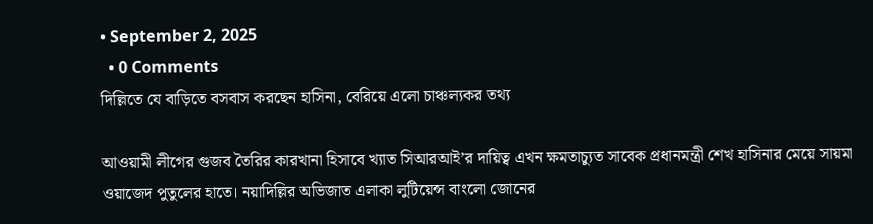• September 2, 2025
  • 0 Comments
দিল্লিতে যে বাড়িতে বসবাস করছেন হাসিনা, বেরিয়ে এলো চাঞ্চল্যকর তথ্য

আওয়ামী লীগের গুজব তৈরির কারখানা হিসাবে খ্যাত সিআরআই’র দায়িত্ব এখন ক্ষমতাচ্যুত সাবেক প্রধানমন্ত্রী শেখ হাসিনার মেয়ে সায়মা ওয়াজেদ পুতুলের হাতে। নয়াদিল্লির অভিজাত এলাকা লুটিয়েন্স বাংলো জোনের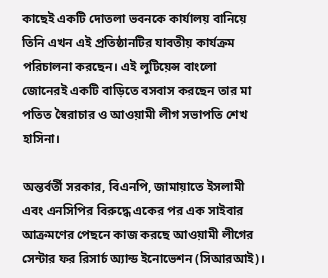কাছেই একটি দোতলা ভবনকে কার্যালয় বানিয়ে তিনি এখন এই প্রতিষ্ঠানটির যাবতীয় কার্যক্রম পরিচালনা করছেন। এই লুটিয়েন্স বাংলো জোনেরই একটি বাড়িতে বসবাস করছেন তার মা পতিত স্বৈরাচার ও আওয়ামী লীগ সভাপতি শেখ হাসিনা।

অন্তর্বর্তী সরকার, বিএনপি, জামায়াতে ইসলামী এবং এনসিপির বিরুদ্ধে একের পর এক সাইবার আক্রমণের পেছনে কাজ করছে আওয়ামী লীগের সেন্টার ফর রিসার্চ অ্যান্ড ইনোভেশন (সিআরআই)।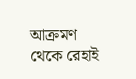আক্রমণ থেকে রেহাই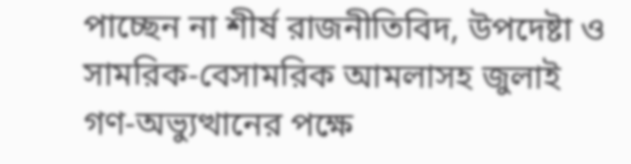পাচ্ছেন না শীর্ষ রাজনীতিবিদ, উপদেষ্টা ও সামরিক-বেসামরিক আমলাসহ জুলাই গণ-অভ্যুত্থানের পক্ষে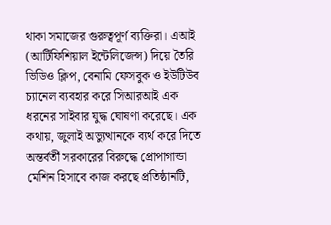থাকা সমাজের গুরুত্বপূর্ণ ব্যক্তিরা। এআই (আর্টিফিশিয়াল ইন্টেলিজেন্স) দিয়ে তৈরি ভিডিও ক্লিপ, বেনামি ফেসবুক ও ইউটিউব চ্যানেল ব্যবহার করে সিআরআই এক ধরনের সাইবার যুদ্ধ ঘোষণা করেছে। এক কথায়, জুলাই অভ্যুত্থানকে ব্যর্থ করে দিতে অন্তর্বর্তী সরকারের বিরুদ্ধে প্রোপাগান্ডা মেশিন হিসাবে কাজ করছে প্রতিষ্ঠানটি,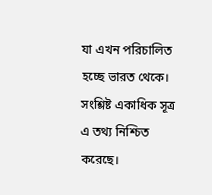যা এখন পরিচালিত হচ্ছে ভারত থেকে। সংশ্লিষ্ট একাধিক সূত্র এ তথ্য নিশ্চিত করেছে।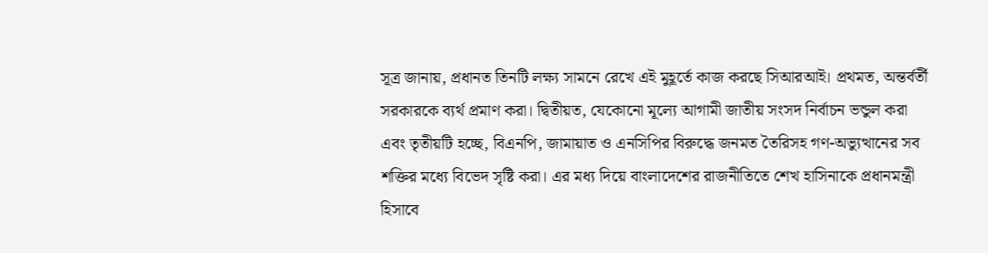সূত্র জানায়, প্রধানত তিনটি লক্ষ্য সামনে রেখে এই মুহূর্তে কাজ করছে সিআরআই। প্রথমত, অন্তর্বর্তী সরকারকে ব্যর্থ প্রমাণ করা। দ্বিতীয়ত, যেকোনো মূল্যে আগামী জাতীয় সংসদ নির্বাচন ভন্ডুল করা এবং তৃতীয়টি হচ্ছে, বিএনপি, জামায়াত ও এনসিপির বিরুদ্ধে জনমত তৈরিসহ গণ-অভ্যুত্থানের সব শক্তির মধ্যে বিভেদ সৃষ্টি করা। এর মধ্য দিয়ে বাংলাদেশের রাজনীতিতে শেখ হাসিনাকে প্রধানমন্ত্রী হিসাবে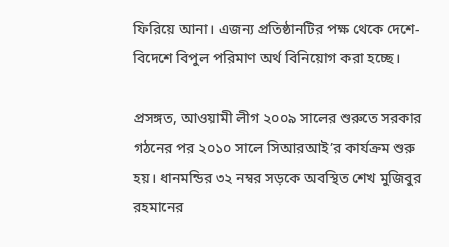ফিরিয়ে আনা। এজন্য প্রতিষ্ঠানটির পক্ষ থেকে দেশে-বিদেশে বিপুল পরিমাণ অর্থ বিনিয়োগ করা হচ্ছে।

প্রসঙ্গত, আওয়ামী লীগ ২০০৯ সালের শুরুতে সরকার গঠনের পর ২০১০ সালে সিআরআই’র কার্যক্রম শুরু হয়। ধানমন্ডির ৩২ নম্বর সড়কে অবস্থিত শেখ মুজিবুর রহমানের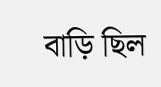বাড়ি ছিল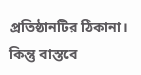প্রতিষ্ঠানটির ঠিকানা। কিন্তু বাস্তবে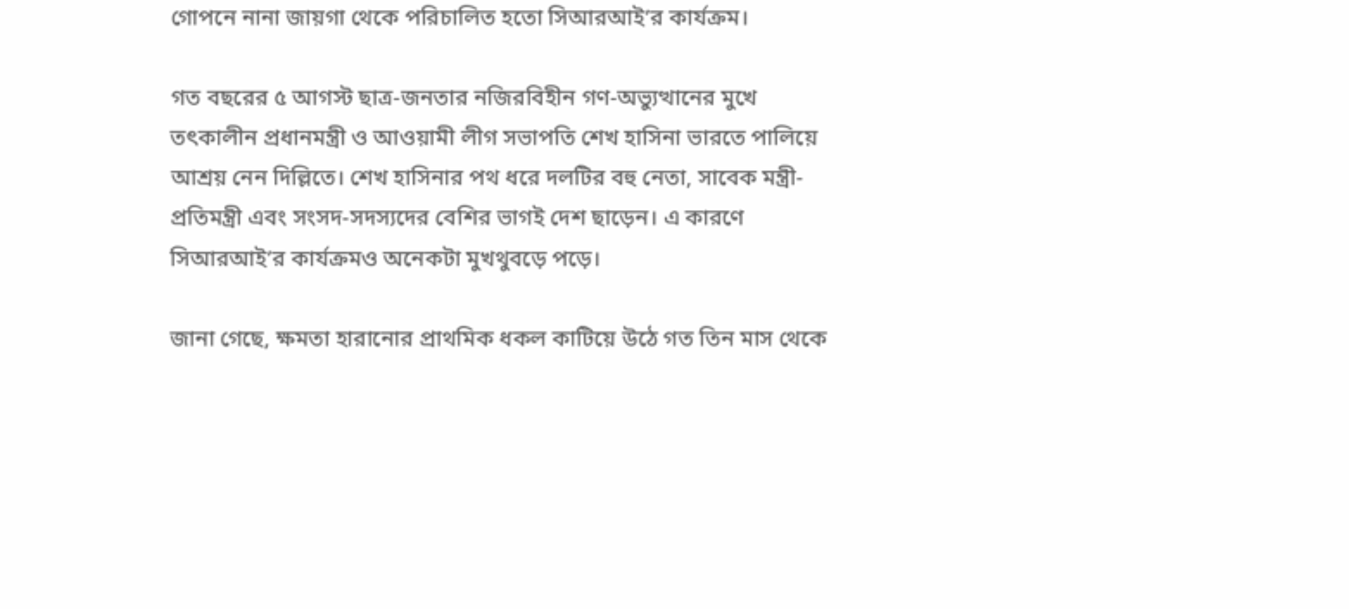গোপনে নানা জায়গা থেকে পরিচালিত হতো সিআরআই’র কার্যক্রম।

গত বছরের ৫ আগস্ট ছাত্র-জনতার নজিরবিহীন গণ-অভ্যুত্থানের মুখে তৎকালীন প্রধানমন্ত্রী ও আওয়ামী লীগ সভাপতি শেখ হাসিনা ভারতে পালিয়ে আশ্রয় নেন দিল্লিতে। শেখ হাসিনার পথ ধরে দলটির বহু নেতা, সাবেক মন্ত্রী-প্রতিমন্ত্রী এবং সংসদ-সদস্যদের বেশির ভাগই দেশ ছাড়েন। এ কারণে সিআরআই’র কার্যক্রমও অনেকটা মুখথুবড়ে পড়ে।

জানা গেছে, ক্ষমতা হারানোর প্রাথমিক ধকল কাটিয়ে উঠে গত তিন মাস থেকে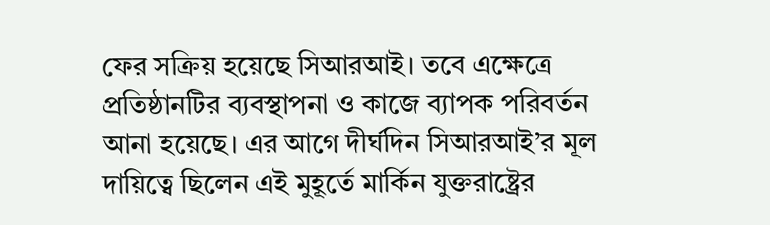ফের সক্রিয় হয়েছে সিআরআই। তবে এক্ষেত্রে প্রতিষ্ঠানটির ব্যবস্থাপনা ও কাজে ব্যাপক পরিবর্তন আনা হয়েছে। এর আগে দীর্ঘদিন সিআরআই’র মূল দায়িত্বে ছিলেন এই মুহূর্তে মার্কিন যুক্তরাষ্ট্রের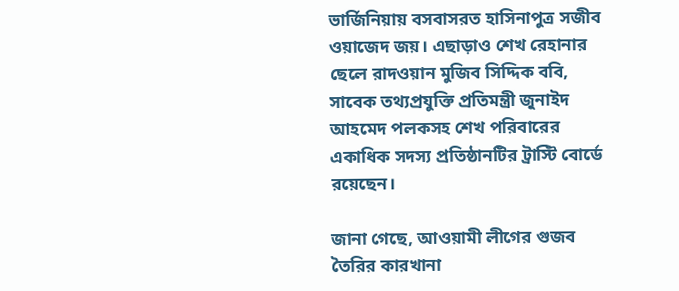ভার্জিনিয়ায় বসবাসরত হাসিনাপুত্র সজীব ওয়াজেদ জয়। এছাড়াও শেখ রেহানার ছেলে রাদওয়ান মুজিব সিদ্দিক ববি, সাবেক তথ্যপ্রযুক্তি প্রতিমন্ত্রী জুনাইদ আহমেদ পলকসহ শেখ পরিবারের একাধিক সদস্য প্রতিষ্ঠানটির ট্রাস্টি বোর্ডে রয়েছেন।

জানা গেছে, আওয়ামী লীগের গুজব তৈরির কারখানা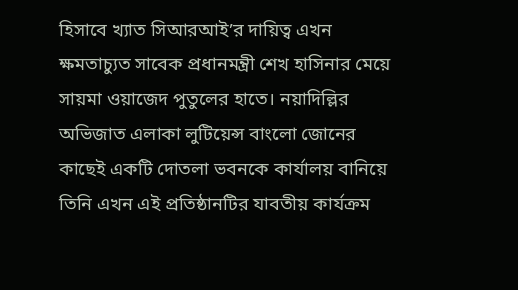হিসাবে খ্যাত সিআরআই’র দায়িত্ব এখন ক্ষমতাচ্যুত সাবেক প্রধানমন্ত্রী শেখ হাসিনার মেয়ে সায়মা ওয়াজেদ পুতুলের হাতে। নয়াদিল্লির অভিজাত এলাকা লুটিয়েন্স বাংলো জোনের কাছেই একটি দোতলা ভবনকে কার্যালয় বানিয়ে তিনি এখন এই প্রতিষ্ঠানটির যাবতীয় কার্যক্রম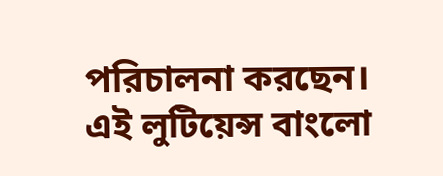পরিচালনা করছেন। এই লুটিয়েন্স বাংলো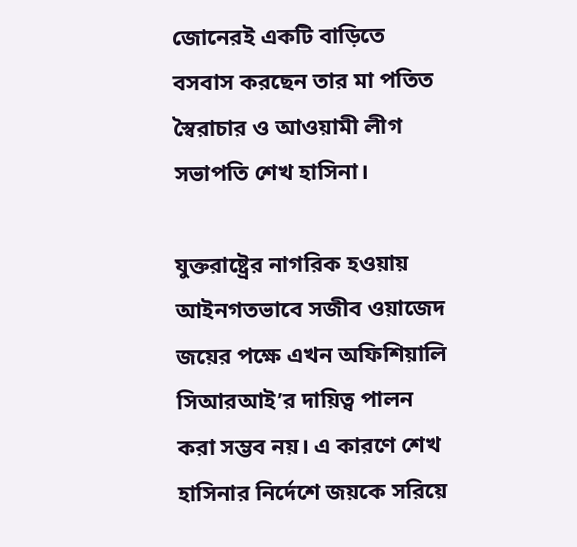জোনেরই একটি বাড়িতে বসবাস করছেন তার মা পতিত স্বৈরাচার ও আওয়ামী লীগ সভাপতি শেখ হাসিনা।

যুক্তরাষ্ট্রের নাগরিক হওয়ায় আইনগতভাবে সজীব ওয়াজেদ জয়ের পক্ষে এখন অফিশিয়ালি সিআরআই’র দায়িত্ব পালন করা সম্ভব নয়। এ কারণে শেখ হাসিনার নির্দেশে জয়কে সরিয়ে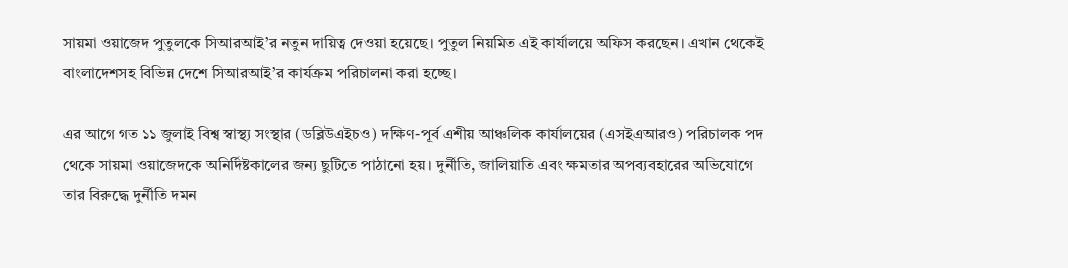সায়মা ওয়াজেদ পুতুলকে সিআরআই’র নতুন দায়িত্ব দেওয়া হয়েছে। পুতুল নিয়মিত এই কার্যালয়ে অফিস করছেন। এখান থেকেই বাংলাদেশসহ বিভিন্ন দেশে সিআরআই’র কার্যক্রম পরিচালনা করা হচ্ছে।

এর আগে গত ১১ জুলাই বিশ্ব স্বাস্থ্য সংস্থার (ডব্লিউএইচও) দক্ষিণ-পূর্ব এশীয় আঞ্চলিক কার্যালয়ের (এসইএআরও) পরিচালক পদ থেকে সায়মা ওয়াজেদকে অনির্দিষ্টকালের জন্য ছুটিতে পাঠানো হয়। দুর্নীতি, জালিয়াতি এবং ক্ষমতার অপব্যবহারের অভিযোগে তার বিরুদ্ধে দুর্নীতি দমন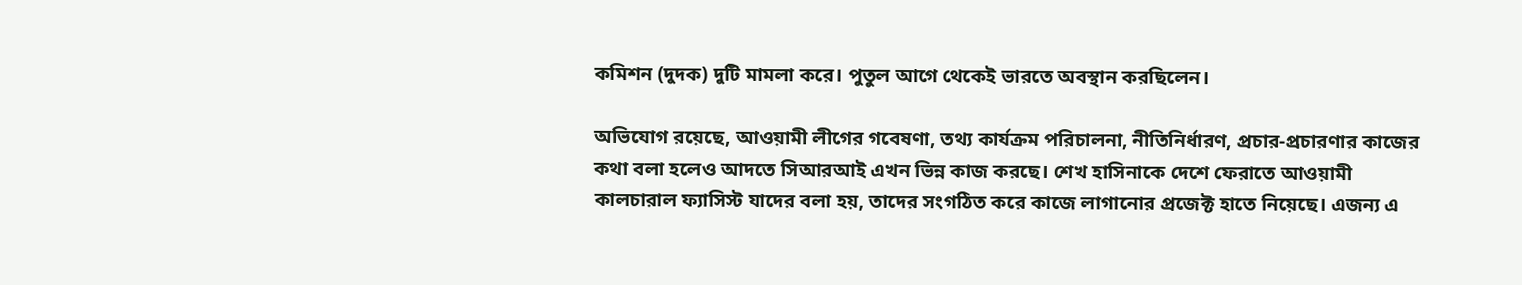কমিশন (দুদক) দুটি মামলা করে। পুতুল আগে থেকেই ভারতে অবস্থান করছিলেন।

অভিযোগ রয়েছে, আওয়ামী লীগের গবেষণা, তথ্য কার্যক্রম পরিচালনা, নীতিনির্ধারণ, প্রচার-প্রচারণার কাজের কথা বলা হলেও আদতে সিআরআই এখন ভিন্ন কাজ করছে। শেখ হাসিনাকে দেশে ফেরাতে আওয়ামী কালচারাল ফ্যাসিস্ট যাদের বলা হয়, তাদের সংগঠিত করে কাজে লাগানোর প্রজেক্ট হাতে নিয়েছে। এজন্য এ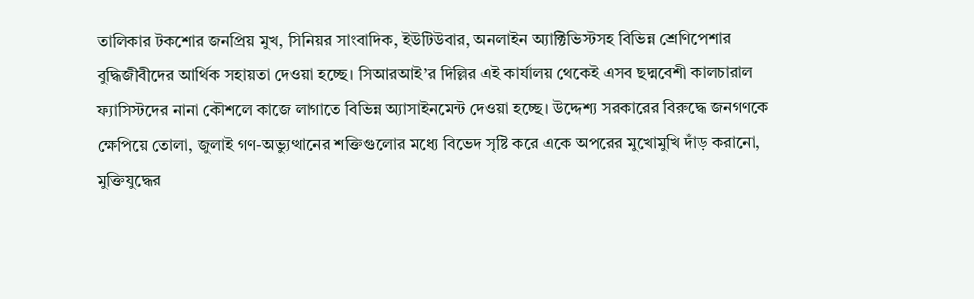তালিকার টকশোর জনপ্রিয় মুখ, সিনিয়র সাংবাদিক, ইউটিউবার, অনলাইন অ্যাক্টিভিস্টসহ বিভিন্ন শ্রেণিপেশার বুদ্ধিজীবীদের আর্থিক সহায়তা দেওয়া হচ্ছে। সিআরআই’র দিল্লির এই কার্যালয় থেকেই এসব ছদ্মবেশী কালচারাল ফ্যাসিস্টদের নানা কৌশলে কাজে লাগাতে বিভিন্ন অ্যাসাইনমেন্ট দেওয়া হচ্ছে। উদ্দেশ্য সরকারের বিরুদ্ধে জনগণকে ক্ষেপিয়ে তোলা, জুলাই গণ-অভ্যুত্থানের শক্তিগুলোর মধ্যে বিভেদ সৃষ্টি করে একে অপরের মুখোমুখি দাঁড় করানো, মুক্তিযুদ্ধের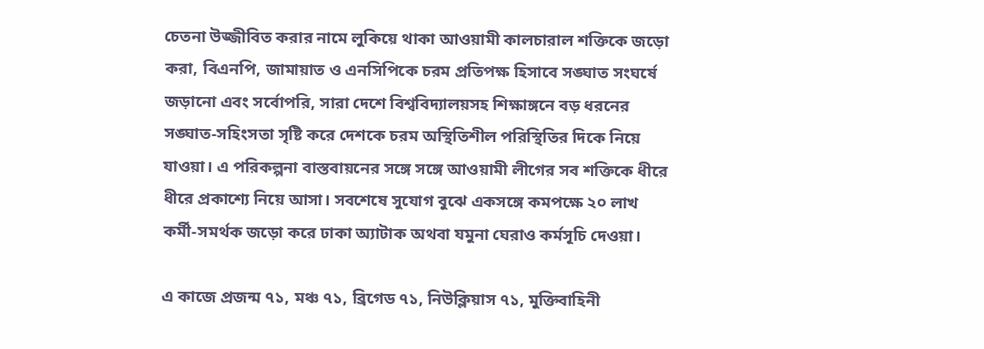চেতনা উজ্জীবিত করার নামে লুকিয়ে থাকা আওয়ামী কালচারাল শক্তিকে জড়ো করা, বিএনপি, জামায়াত ও এনসিপিকে চরম প্রতিপক্ষ হিসাবে সঙ্ঘাত সংঘর্ষে জড়ানো এবং সর্বোপরি, সারা দেশে বিশ্ববিদ্যালয়সহ শিক্ষাঙ্গনে বড় ধরনের সঙ্ঘাত-সহিংসতা সৃষ্টি করে দেশকে চরম অস্থিতিশীল পরিস্থিতির দিকে নিয়ে যাওয়া। এ পরিকল্পনা বাস্তবায়নের সঙ্গে সঙ্গে আওয়ামী লীগের সব শক্তিকে ধীরে ধীরে প্রকাশ্যে নিয়ে আসা। সবশেষে সুযোগ বুঝে একসঙ্গে কমপক্ষে ২০ লাখ কর্মী-সমর্থক জড়ো করে ঢাকা অ্যাটাক অথবা যমুনা ঘেরাও কর্মসূচি দেওয়া।

এ কাজে প্রজন্ম ৭১, মঞ্চ ৭১, ব্রিগেড ৭১, নিউক্লিয়াস ৭১, মুক্তিবাহিনী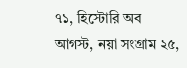৭১, হিস্টোরি অব আগস্ট, নয়া সংগ্রাম ২৫,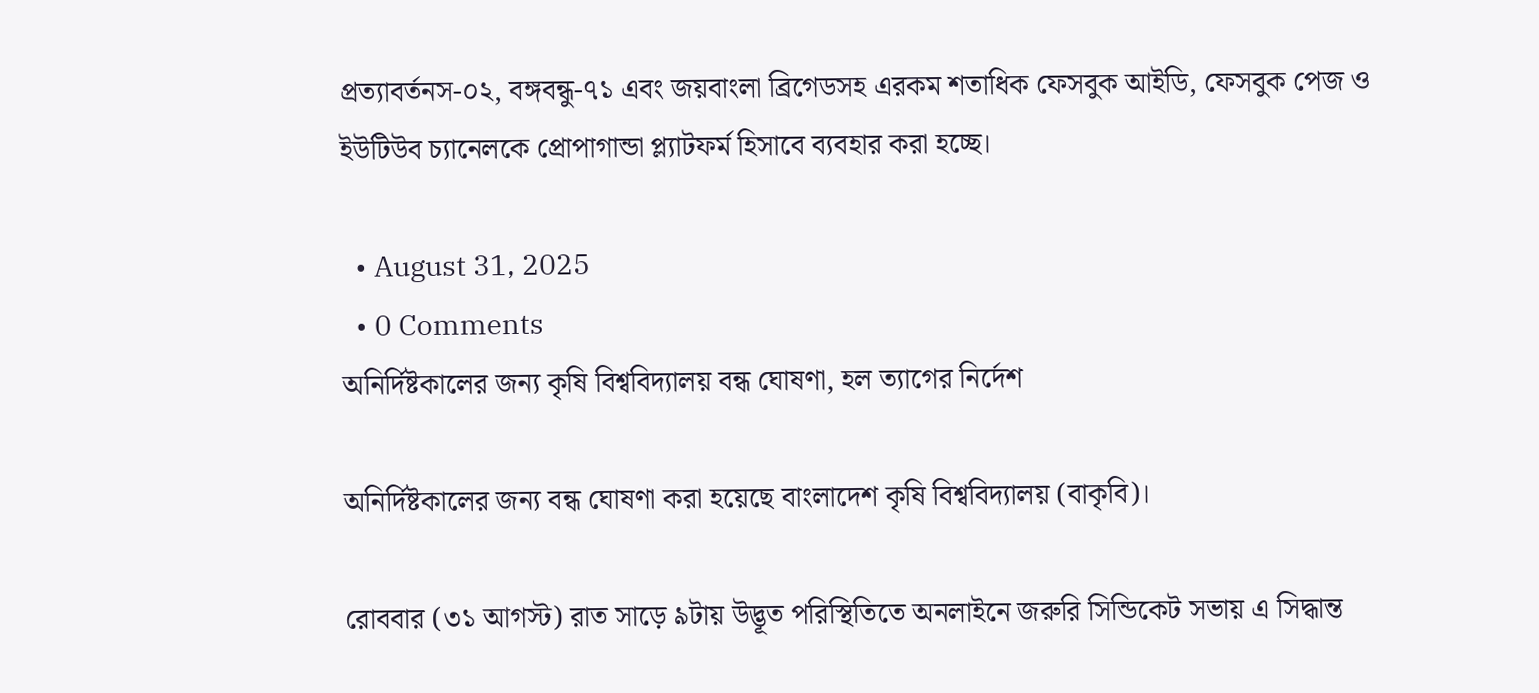প্রত্যাবর্তনস-০২, বঙ্গবন্ধু-৭১ এবং জয়বাংলা ব্রিগেডসহ এরকম শতাধিক ফেসবুক আইডি, ফেসবুক পেজ ও ইউটিউব চ্যানেলকে প্রোপাগান্ডা প্ল্যাটফর্ম হিসাবে ব্যবহার করা হচ্ছে।

  • August 31, 2025
  • 0 Comments
অনির্দিষ্টকালের জন‍্য কৃষি বিশ্ববিদ্যালয় বন্ধ ঘোষণা, হল ত্যাগের নির্দেশ

অনির্দিষ্টকালের জন‍্য বন্ধ ঘোষণা করা হয়েছে বাংলাদেশ কৃষি বিশ্ববিদ্যালয় (বাকৃবি)।

রোববার (৩১ আগস্ট) রাত সাড়ে ৯টায় উদ্ভূত পরিস্থিতিতে অনলাইনে জরুরি সিন্ডিকেট সভায় এ সিদ্ধান্ত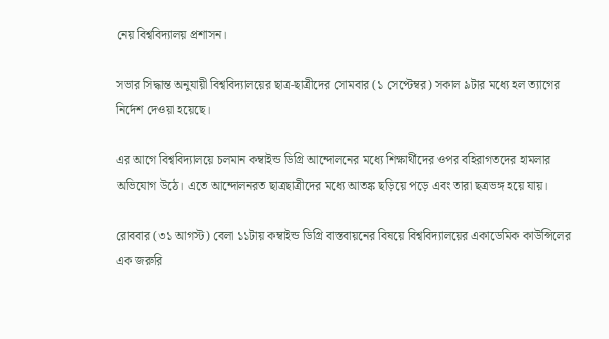নেয় বিশ্ববিদ্যালয় প্রশাসন।

সভার সিদ্ধান্ত অনুযায়ী বিশ্ববিদ্যালয়ের ছাত্র-ছাত্রীদের সোমবার (১ সেপ্টেম্বর) সকাল ৯টার মধ্যে হল ত‍্যাগের নির্দেশ দেওয়া হয়েছে।

এর আগে বিশ্ববিদ্যালয়ে চলমান কম্বাইন্ড ডিগ্রি আন্দোলনের মধ্যে শিক্ষার্থীদের ওপর বহিরাগতদের হামলার অভিযোগ উঠে। এতে আন্দোলনরত ছাত্রছাত্রীদের মধ্যে আতঙ্ক ছড়িয়ে পড়ে এবং তারা ছত্রভঙ্গ হয়ে যায়।

রোববার (৩১ আগস্ট) বেলা ১১টায় কম্বাইন্ড ডিগ্রি বাস্তবায়নের বিষয়ে বিশ্ববিদ্যালয়ের একাডেমিক কাউন্সিলের এক জরুরি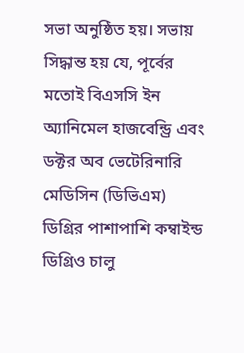সভা অনুষ্ঠিত হয়। সভায় সিদ্ধান্ত হয় যে, পূর্বের মতোই বিএসসি ইন অ্যানিমেল হাজবেন্ড্রি এবং ডক্টর অব ভেটেরিনারি মেডিসিন (ডিভিএম) ডিগ্রির পাশাপাশি কম্বাইন্ড ডিগ্রিও চালু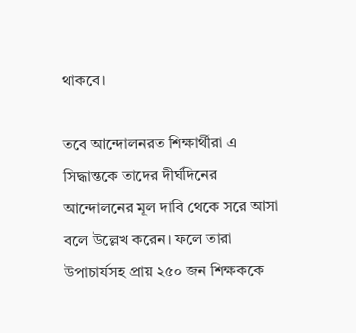থাকবে।

তবে আন্দোলনরত শিক্ষার্থীরা এ সিদ্ধান্তকে তাদের দীর্ঘদিনের আন্দোলনের মূল দাবি থেকে সরে আসা বলে উল্লেখ করেন। ফলে তারা উপাচার্যসহ প্রায় ২৫০ জন শিক্ষককে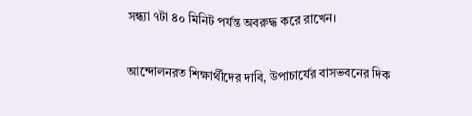সন্ধ্যা ৭টা ৪০ মিনিট পর্যন্ত অবরুদ্ধ করে রাখেন।

আন্দোলনরত শিক্ষার্থীদের দাবি, উপাচার্যের বাসভবনের দিক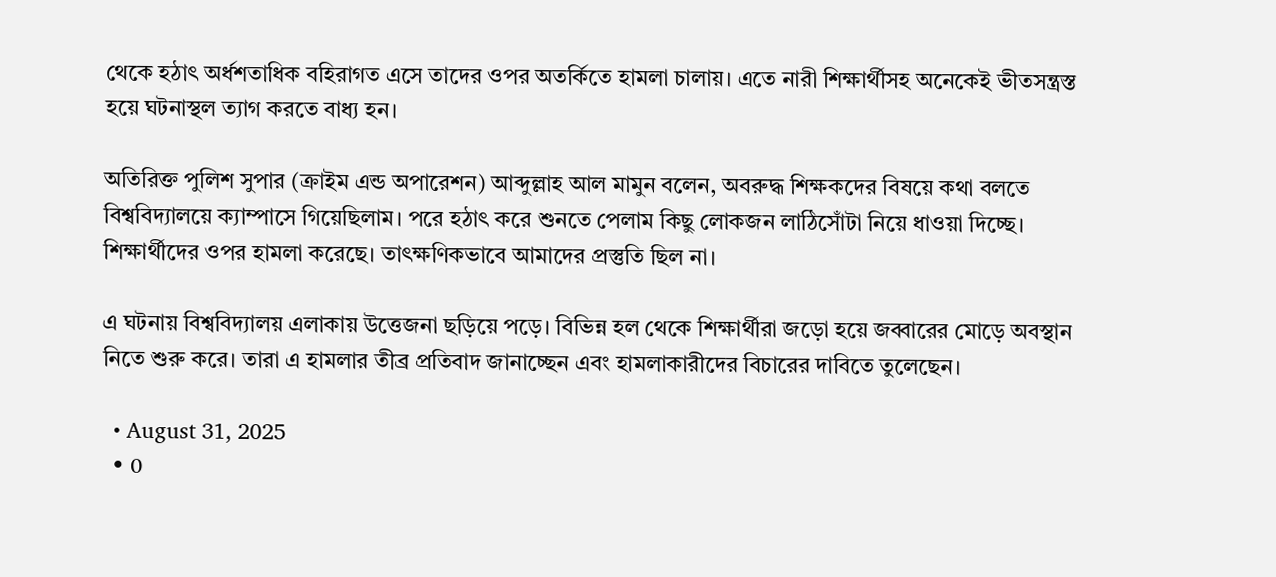থেকে হঠাৎ অর্ধশতাধিক বহিরাগত এসে তাদের ওপর অতর্কিতে হামলা চালায়। এতে নারী শিক্ষার্থীসহ অনেকেই ভীতসন্ত্রস্ত হয়ে ঘটনাস্থল ত্যাগ করতে বাধ্য হন।

অতিরিক্ত পুলিশ সুপার (ক্রাইম এন্ড অপারেশন) আব্দুল্লাহ আল মামুন বলেন, অবরুদ্ধ শিক্ষকদের বিষয়ে কথা বলতে বিশ্ববিদ্যালয়ে ক্যাম্পাসে গিয়েছিলাম। পরে হঠাৎ করে শুনতে পেলাম কিছু লোকজন লাঠিসোঁটা নিয়ে ধাওয়া দিচ্ছে। শিক্ষার্থীদের ওপর হামলা করেছে। তাৎক্ষণিকভাবে আমাদের প্রস্তুতি ছিল না।

এ ঘটনায় বিশ্ববিদ্যালয় এলাকায় উত্তেজনা ছড়িয়ে পড়ে। বিভিন্ন হল থেকে শিক্ষার্থীরা জড়ো হয়ে জব্বারের মোড়ে অবস্থান নিতে শুরু করে। তারা এ হামলার তীব্র প্রতিবাদ জানাচ্ছেন এবং হামলাকারীদের বিচারের দাবিতে তুলেছেন।

  • August 31, 2025
  • 0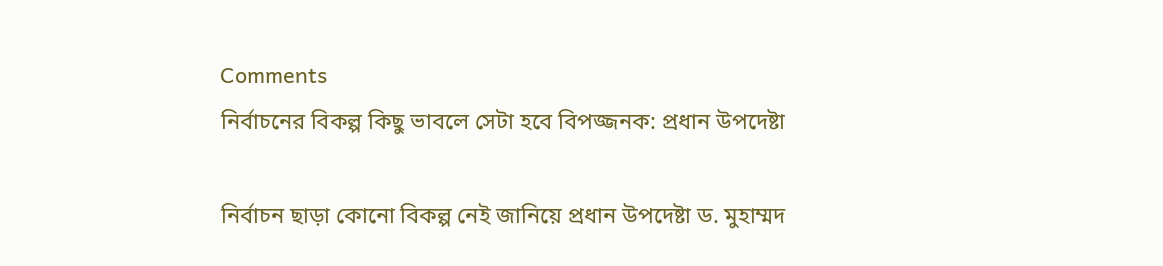Comments
নির্বাচনের বিকল্প কিছু ভাবলে সেটা হবে বিপজ্জনক: প্রধান উপদেষ্টা

নির্বাচন ছাড়া কোনো বিকল্প নেই জানিয়ে প্রধান উপদেষ্টা ড. মুহাম্মদ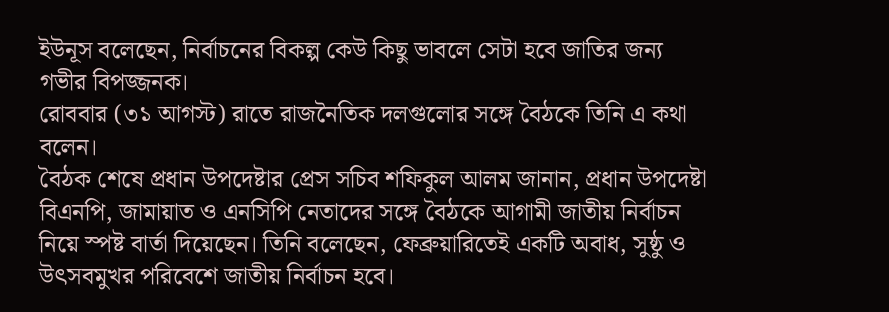ইউনূস বলেছেন, নির্বাচনের বিকল্প কেউ কিছু ভাবলে সেটা হবে জাতির জন্য গভীর বিপজ্জনক।
রোববার (৩১ আগস্ট) রাতে রাজনৈতিক দলগুলোর সঙ্গে বৈঠকে তিনি এ কথা বলেন।
বৈঠক শেষে প্রধান উপদেষ্টার প্রেস সচিব শফিকুল আলম জানান, প্রধান উপদেষ্টা বিএনপি, জামায়াত ও এনসিপি নেতাদের সঙ্গে বৈঠকে আগামী জাতীয় নির্বাচন নিয়ে স্পষ্ট বার্তা দিয়েছেন। তিনি বলেছেন, ফেব্রুয়ারিতেই একটি অবাধ, সুষ্ঠু ও উৎসবমুখর পরিবেশে জাতীয় নির্বাচন হবে।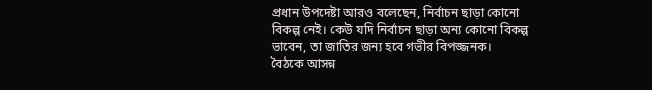প্রধান উপদেষ্টা আরও বলেছেন, নির্বাচন ছাড়া কোনো বিকল্প নেই। কেউ যদি নির্বাচন ছাড়া অন্য কোনো বিকল্প ভাবেন, তা জাতির জন্য হবে গভীর বিপজ্জনক।
বৈঠকে আসন্ন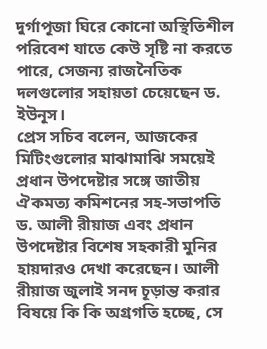দুর্গাপূজা ঘিরে কোনো অস্থিতিশীল পরিবেশ যাতে কেউ সৃষ্টি না করতে পারে, সেজন্য রাজনৈতিক দলগুলোর সহায়তা চেয়েছেন ড. ইউনূস।
প্রেস সচিব বলেন, আজকের মিটিংগুলোর মাঝামাঝি সময়েই প্রধান উপদেষ্টার সঙ্গে জাতীয় ঐকমত্য কমিশনের সহ-সভাপতি ড. আলী রীয়াজ এবং প্রধান উপদেষ্টার বিশেষ সহকারী মুনির হায়দারও দেখা করেছেন। আলী রীয়াজ জুলাই সনদ চূড়ান্ত করার বিষয়ে কি কি অগ্রগতি হচ্ছে, সে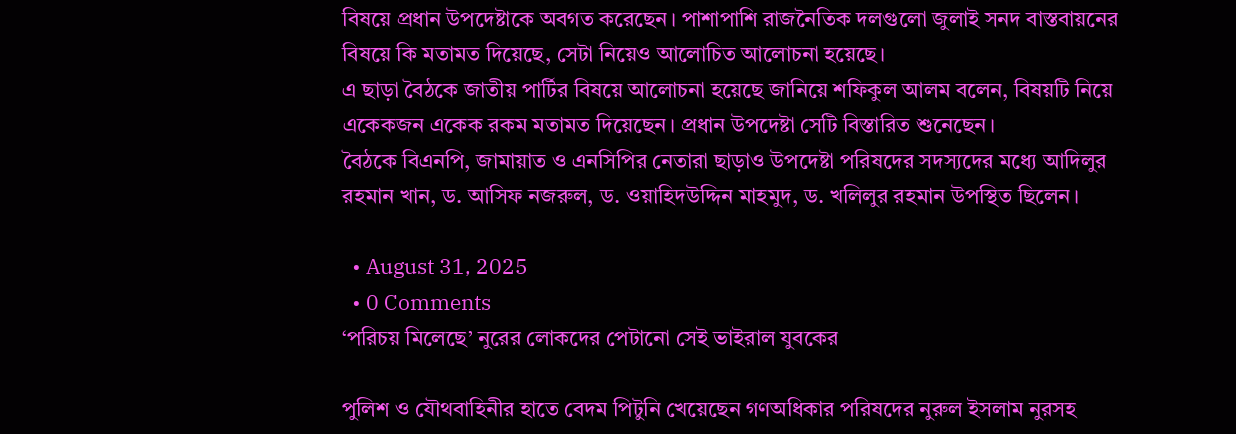বিষয়ে প্রধান উপদেষ্টাকে অবগত করেছেন। পাশাপাশি রাজনৈতিক দলগুলো জুলাই সনদ বাস্তবায়নের বিষয়ে কি মতামত দিয়েছে, সেটা নিয়েও আলোচিত আলোচনা হয়েছে।
এ ছাড়া বৈঠকে জাতীয় পার্টির বিষয়ে আলোচনা হয়েছে জানিয়ে শফিকুল আলম বলেন, বিষয়টি নিয়ে একেকজন একেক রকম মতামত দিয়েছেন। প্রধান উপদেষ্টা সেটি বিস্তারিত শুনেছেন।
বৈঠকে বিএনপি, জামায়াত ও এনসিপির নেতারা ছাড়াও উপদেষ্টা পরিষদের সদস্যদের মধ্যে আদিলুর রহমান খান, ড. আসিফ নজরুল, ড. ওয়াহিদউদ্দিন মাহমুদ, ড. খলিলুর রহমান উপস্থিত ছিলেন।

  • August 31, 2025
  • 0 Comments
‘পরিচয় মিলেছে’ নুরের লোকদের পেটানো সেই ভাইরাল যুবকের

পুলিশ ও যৌথবাহিনীর হাতে বেদম পিটুনি খেয়েছেন গণঅধিকার পরিষদের নুরুল ইসলাম নুরসহ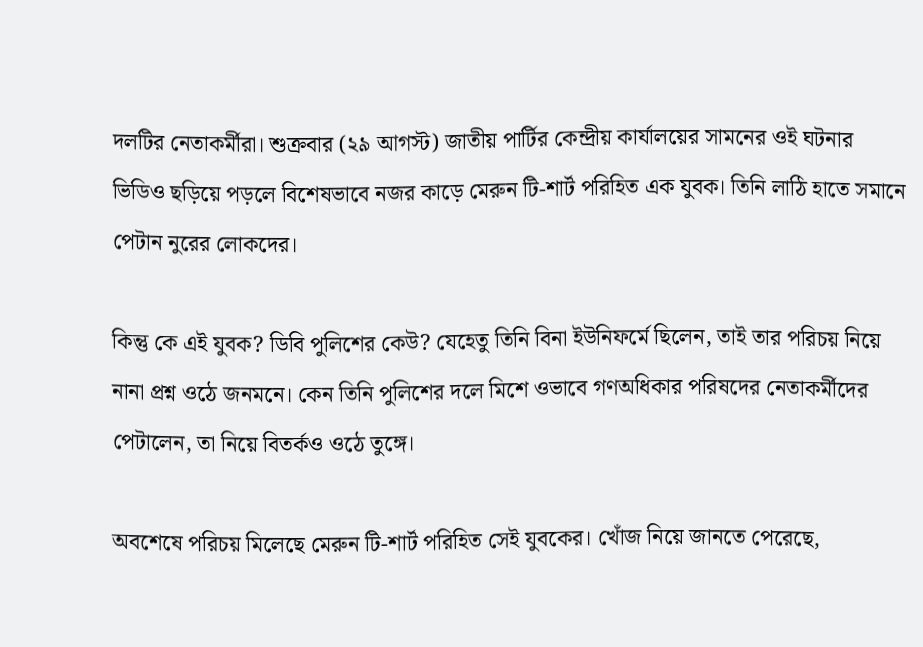দলটির নেতাকর্মীরা। শুক্রবার (২৯ আগস্ট) জাতীয় পার্টির কেন্দ্রীয় কার্যালয়ের সামনের ওই ঘটনার ভিডিও ছড়িয়ে পড়লে বিশেষভাবে নজর কাড়ে মেরুন টি-শার্ট পরিহিত এক যুবক। তিনি লাঠি হাতে সমানে পেটান নুরের লোকদের।

কিন্তু কে এই যুবক? ডিবি পুলিশের কেউ? যেহেতু তিনি বিনা ইউনিফর্মে ছিলেন, তাই তার পরিচয় নিয়ে নানা প্রশ্ন ওঠে জনমনে। কেন তিনি পুলিশের দলে মিশে ওভাবে গণঅধিকার পরিষদের নেতাকর্মীদের পেটালেন, তা নিয়ে বিতর্কও ওঠে তুঙ্গে।

অবশেষে পরিচয় মিলেছে মেরুন টি-শার্ট পরিহিত সেই যুবকের। খোঁজ নিয়ে জানতে পেরেছে,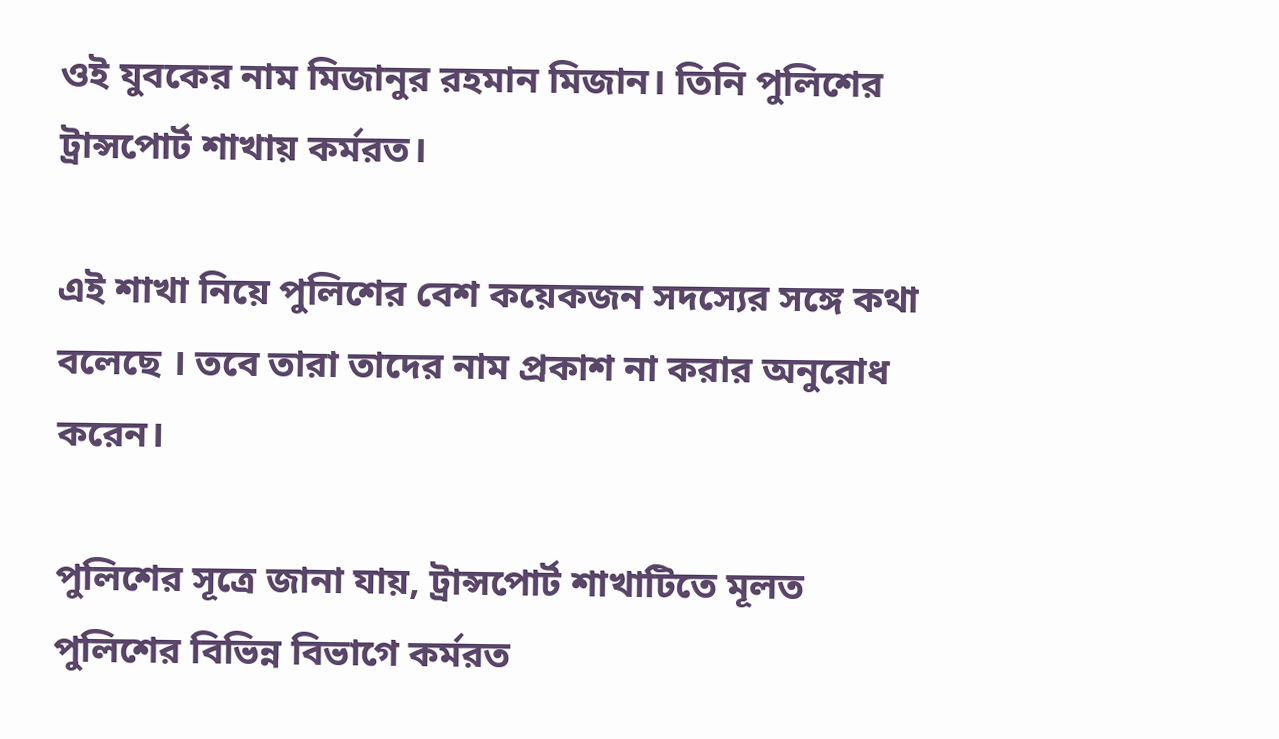ওই যুবকের নাম মিজানুর রহমান মিজান। তিনি পুলিশের ট্রান্সপোর্ট শাখায় কর্মরত।

এই শাখা নিয়ে পুলিশের বেশ কয়েকজন সদস্যের সঙ্গে কথা বলেছে । তবে তারা তাদের নাম প্রকাশ না করার অনুরোধ করেন।

পুলিশের সূত্রে জানা যায়, ট্রান্সপোর্ট শাখাটিতে মূলত পুলিশের বিভিন্ন বিভাগে কর্মরত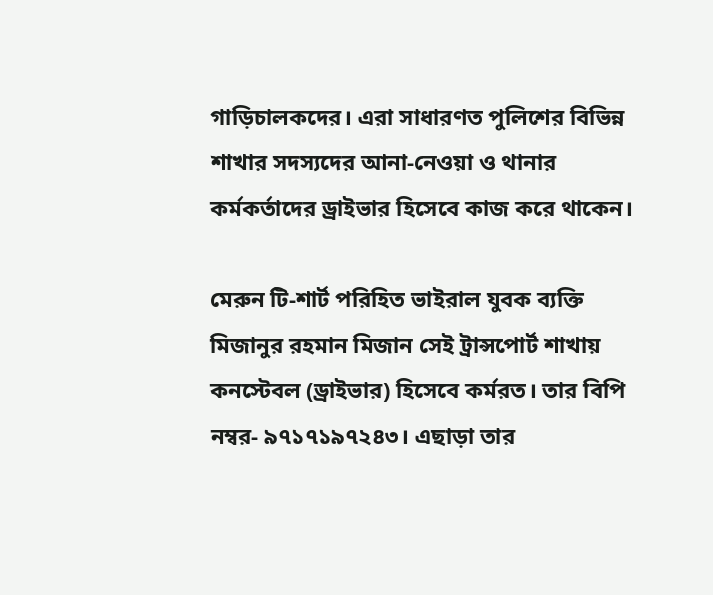গাড়িচালকদের। এরা সাধারণত পুলিশের বিভিন্ন শাখার সদস্যদের আনা-নেওয়া ও থানার কর্মকর্তাদের ড্রাইভার হিসেবে কাজ করে থাকেন।

মেরুন টি-শার্ট পরিহিত ভাইরাল যুবক ব্যক্তি মিজানুর রহমান মিজান সেই ট্রান্সপোর্ট শাখায় কনস্টেবল (ড্রাইভার) হিসেবে কর্মরত। তার বিপি নম্বর- ৯৭১৭১৯৭২৪৩। এছাড়া তার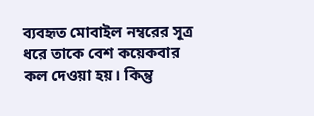ব্যবহৃত মোবাইল নম্বরের সূত্র ধরে তাকে বেশ কয়েকবার কল দেওয়া হয়। কিন্তু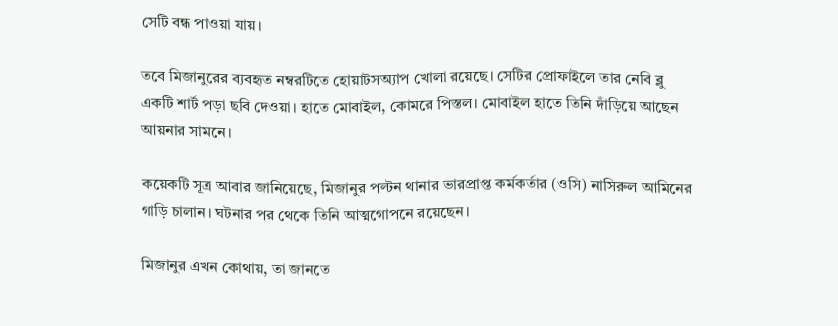সেটি বন্ধ পাওয়া যায়।

তবে মিজানুরের ব্যবহৃত নম্বরটিতে হোয়াটসঅ্যাপ খোলা রয়েছে। সেটির প্রোফাইলে তার নেবি ব্লু একটি শার্ট পড়া ছবি দেওয়া। হাতে মোবাইল, কোমরে পিস্তল। মোবাইল হাতে তিনি দাঁড়িয়ে আছেন আয়নার সামনে।

কয়েকটি সূত্র আবার জানিয়েছে, মিজানুর পল্টন থানার ভারপ্রাপ্ত কর্মকর্তার (ওসি) নাসিরুল আমিনের গাড়ি চালান। ঘটনার পর থেকে তিনি আত্মগোপনে রয়েছেন।

মিজানুর এখন কোথায়, তা জানতে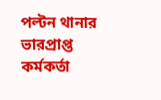পল্টন থানার ভারপ্রাপ্ত কর্মকর্তা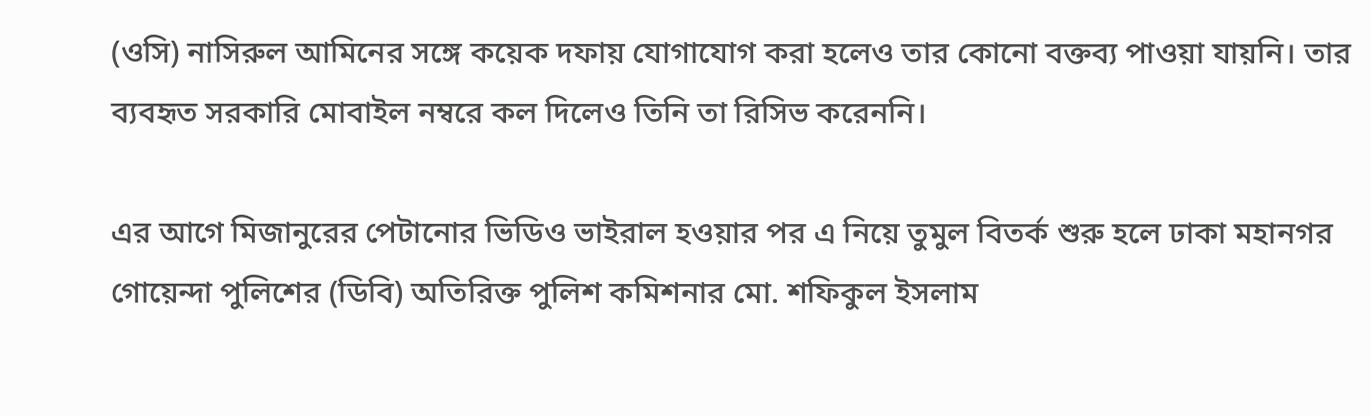(ওসি) নাসিরুল আমিনের সঙ্গে কয়েক দফায় যোগাযোগ করা হলেও তার কোনো বক্তব্য পাওয়া যায়নি। তার ব্যবহৃত সরকারি মোবাইল নম্বরে কল দিলেও তিনি তা রিসিভ করেননি।

এর আগে মিজানুরের পেটানোর ভিডিও ভাইরাল হওয়ার পর এ নিয়ে তুমুল বিতর্ক শুরু হলে ঢাকা মহানগর গোয়েন্দা পুলিশের (ডিবি) অতিরিক্ত পুলিশ কমিশনার মো. শফিকুল ইসলাম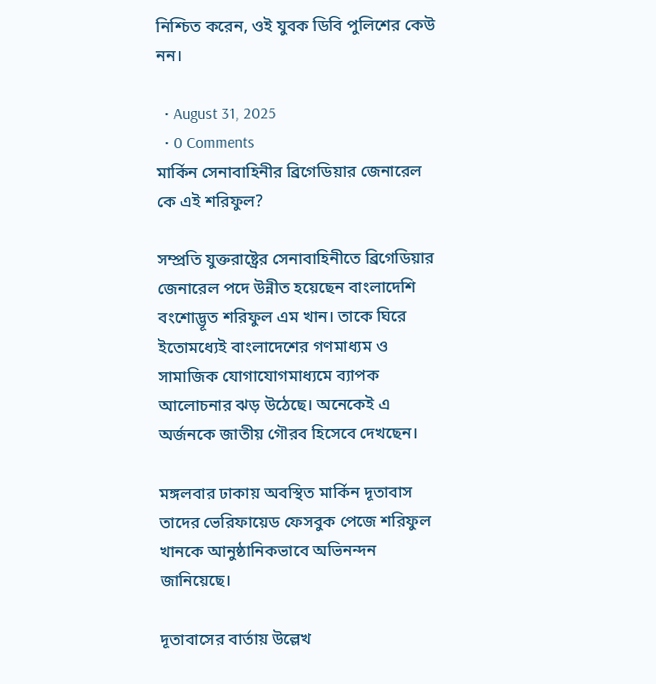নিশ্চিত করেন, ওই যুবক ডিবি পুলিশের কেউ নন।

  • August 31, 2025
  • 0 Comments
মার্কিন সেনাবাহিনীর ব্রিগেডিয়ার জেনারেল কে এই শরিফুল?

সম্প্রতি যুক্তরাষ্ট্রের সেনাবাহিনীতে ব্রিগেডিয়ার জেনারেল পদে উন্নীত হয়েছেন বাংলাদেশি বংশোদ্ভূত শরিফুল এম খান। তাকে ঘিরে ইতোমধ্যেই বাংলাদেশের গণমাধ্যম ও সামাজিক যোগাযোগমাধ্যমে ব্যাপক আলোচনার ঝড় উঠেছে। অনেকেই এ অর্জনকে জাতীয় গৌরব হিসেবে দেখছেন।

মঙ্গলবার ঢাকায় অবস্থিত মার্কিন দূতাবাস তাদের ভেরিফায়েড ফেসবুক পেজে শরিফুল খানকে আনুষ্ঠানিকভাবে অভিনন্দন জানিয়েছে।

দূতাবাসের বার্তায় উল্লেখ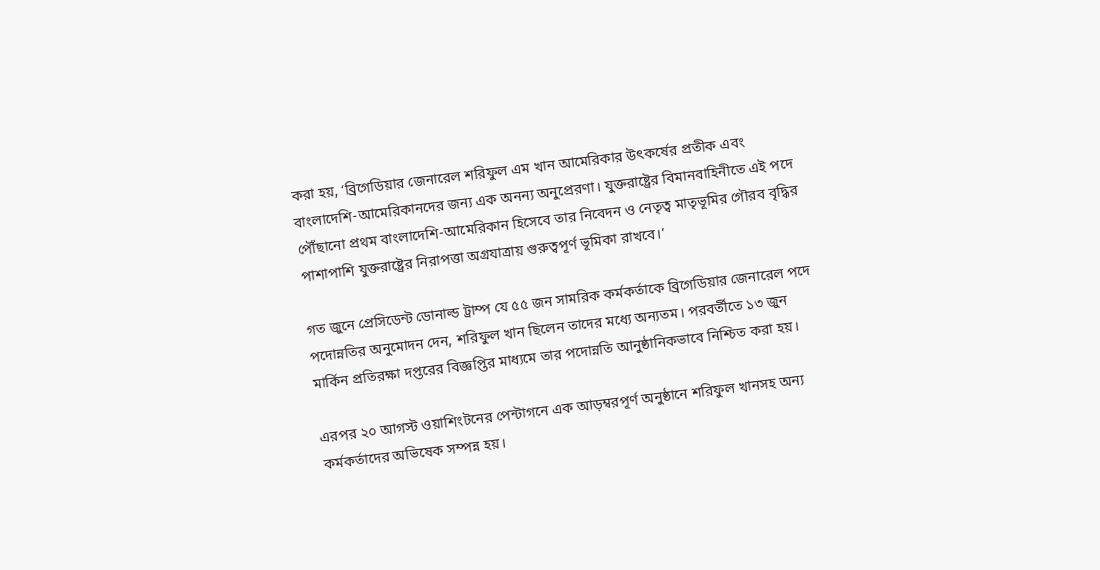করা হয়, ‘ব্রিগেডিয়ার জেনারেল শরিফুল এম খান আমেরিকার উৎকর্ষের প্রতীক এবং বাংলাদেশি-আমেরিকানদের জন্য এক অনন্য অনুপ্রেরণা। যুক্তরাষ্ট্রের বিমানবাহিনীতে এই পদে পৌঁছানো প্রথম বাংলাদেশি-আমেরিকান হিসেবে তার নিবেদন ও নেতৃত্ব মাতৃভূমির গৌরব বৃদ্ধির পাশাপাশি যুক্তরাষ্ট্রের নিরাপত্তা অগ্রযাত্রায় গুরুত্বপূর্ণ ভূমিকা রাখবে।’

গত জুনে প্রেসিডেন্ট ডোনাল্ড ট্রাম্প যে ৫৫ জন সামরিক কর্মকর্তাকে ব্রিগেডিয়ার জেনারেল পদে পদোন্নতির অনুমোদন দেন, শরিফুল খান ছিলেন তাদের মধ্যে অন্যতম। পরবর্তীতে ১৩ জুন মার্কিন প্রতিরক্ষা দপ্তরের বিজ্ঞপ্তির মাধ্যমে তার পদোন্নতি আনুষ্ঠানিকভাবে নিশ্চিত করা হয়।

এরপর ২০ আগস্ট ওয়াশিংটনের পেন্টাগনে এক আড়ম্বরপূর্ণ অনুষ্ঠানে শরিফুল খানসহ অন্য কর্মকর্তাদের অভিষেক সম্পন্ন হয়।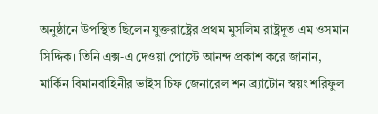অনুষ্ঠানে উপস্থিত ছিলেন যুক্তরাষ্ট্রের প্রথম মুসলিম রাষ্ট্রদূত এম ওসমান সিদ্দিক। তিনি এক্স-এ দেওয়া পোস্টে আনন্দ প্রকাশ করে জানান, মার্কিন বিমানবাহিনীর ভাইস চিফ জেনারেল শন ব্র্যাটোন স্বয়ং শরিফুল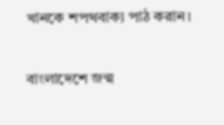খানকে শপথবাক্য পাঠ করান।

বাংলাদেশে জন্ম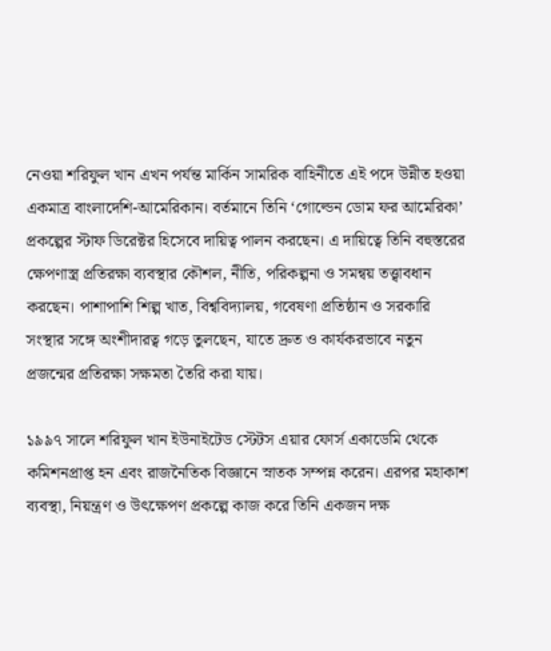নেওয়া শরিফুল খান এখন পর্যন্ত মার্কিন সামরিক বাহিনীতে এই পদে উন্নীত হওয়া একমাত্র বাংলাদেশি-আমেরিকান। বর্তমানে তিনি ‘গোল্ডেন ডোম ফর আমেরিকা’ প্রকল্পের স্টাফ ডিরেক্টর হিসেবে দায়িত্ব পালন করছেন। এ দায়িত্বে তিনি বহুস্তরের ক্ষেপণাস্ত্র প্রতিরক্ষা ব্যবস্থার কৌশল, নীতি, পরিকল্পনা ও সমন্বয় তত্ত্বাবধান করছেন। পাশাপাশি শিল্প খাত, বিশ্ববিদ্যালয়, গবেষণা প্রতিষ্ঠান ও সরকারি সংস্থার সঙ্গে অংশীদারত্ব গড়ে তুলছেন, যাতে দ্রুত ও কার্যকরভাবে নতুন প্রজন্মের প্রতিরক্ষা সক্ষমতা তৈরি করা যায়।

১৯৯৭ সালে শরিফুল খান ইউনাইটেড স্টেটস এয়ার ফোর্স একাডেমি থেকে কমিশনপ্রাপ্ত হন এবং রাজনৈতিক বিজ্ঞানে স্নাতক সম্পন্ন করেন। এরপর মহাকাশ ব্যবস্থা, নিয়ন্ত্রণ ও উৎক্ষেপণ প্রকল্পে কাজ করে তিনি একজন দক্ষ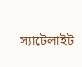স্যাটেলাইট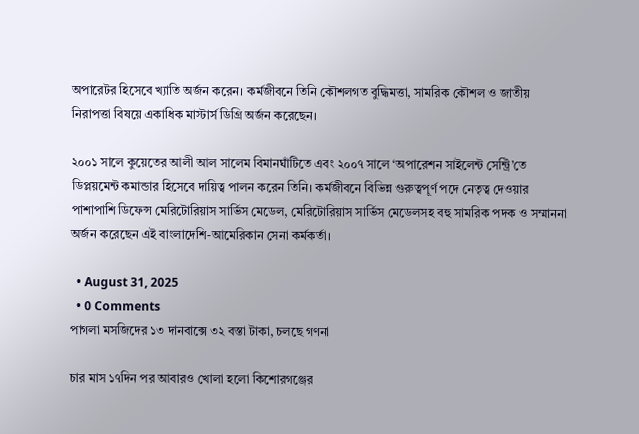অপারেটর হিসেবে খ্যাতি অর্জন করেন। কর্মজীবনে তিনি কৌশলগত বুদ্ধিমত্তা, সামরিক কৌশল ও জাতীয় নিরাপত্তা বিষয়ে একাধিক মাস্টার্স ডিগ্রি অর্জন করেছেন।

২০০১ সালে কুয়েতের আলী আল সালেম বিমানঘাঁটিতে এবং ২০০৭ সালে ‘অপারেশন সাইলেন্ট সেন্ট্রি’তে ডিপ্লয়মেন্ট কমান্ডার হিসেবে দায়িত্ব পালন করেন তিনি। কর্মজীবনে বিভিন্ন গুরুত্বপূর্ণ পদে নেতৃত্ব দেওয়ার পাশাপাশি ডিফেন্স মেরিটোরিয়াস সার্ভিস মেডেল, মেরিটোরিয়াস সার্ভিস মেডেলসহ বহু সামরিক পদক ও সম্মাননা অর্জন করেছেন এই বাংলাদেশি-আমেরিকান সেনা কর্মকর্তা।

  • August 31, 2025
  • 0 Comments
পাগলা মসজিদের ১৩ দানবাক্সে ৩২ বস্তা টাকা, চলছে গণনা

চার মাস ১৭দিন পর আবারও খোলা হলো কিশোরগঞ্জের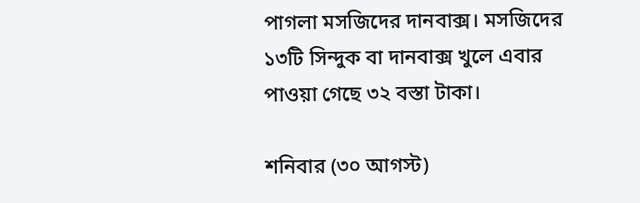পাগলা মসজিদের দানবাক্স। মসজিদের ১৩টি সিন্দুক বা দানবাক্স খুলে এবার পাওয়া গেছে ৩২ বস্তা টাকা।

শনিবার (৩০ আগস্ট)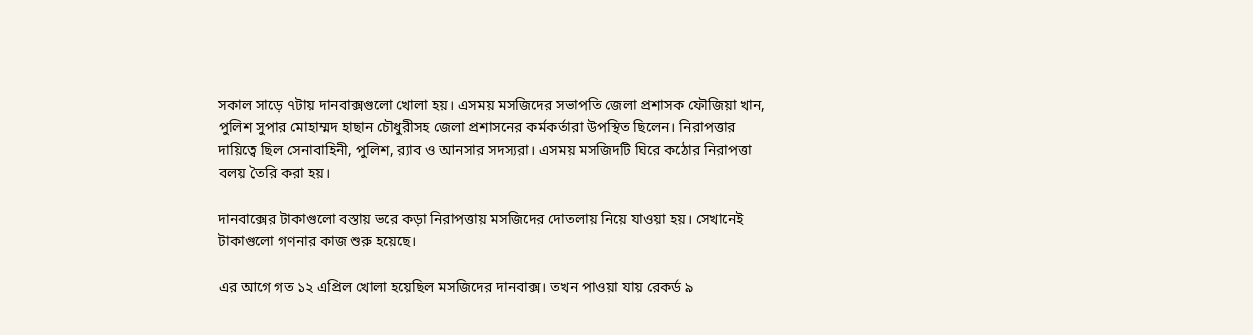সকাল সাড়ে ৭টায় দানবাক্সগুলো খোলা হয়। এসময় মসজিদের সভাপতি জেলা প্রশাসক ফৌজিয়া খান, পুলিশ সুপার মোহাম্মদ হাছান চৌধুরীসহ জেলা প্রশাসনের কর্মকর্তারা উপস্থিত ছিলেন। নিরাপত্তার দায়িত্বে ছিল সেনাবাহিনী, পুলিশ, র‌্যাব ও আনসার সদস্যরা। এসময় মসজিদটি ঘিরে কঠোর নিরাপত্তা বলয় তৈরি করা হয়।

দানবাক্সের টাকাগুলো বস্তায় ভরে কড়া নিরাপত্তায় মসজিদের দোতলায় নিয়ে যাওয়া হয়। সেখানেই টাকাগুলো গণনার কাজ শুরু হয়েছে।

এর আগে গত ১২ এপ্রিল খোলা হয়েছিল মসজিদের দানবাক্স। তখন পাওয়া যায় রেকর্ড ৯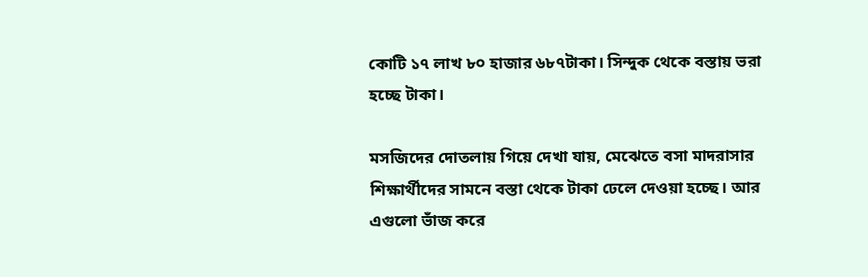কোটি ১৭ লাখ ৮০ হাজার ৬৮৭টাকা। সিন্দুক থেকে বস্তায় ভরা হচ্ছে টাকা।

মসজিদের দোতলায় গিয়ে দেখা যায়, মেঝেতে বসা মাদরাসার শিক্ষার্থীদের সামনে বস্তা থেকে টাকা ঢেলে দেওয়া হচ্ছে। আর এগুলো ভাঁজ করে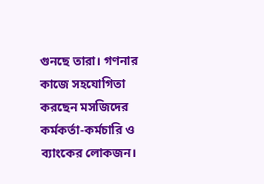গুনছে তারা। গণনার কাজে সহযোগিতা করছেন মসজিদের কর্মকর্তা-কর্মচারি ও ব্যাংকের লোকজন।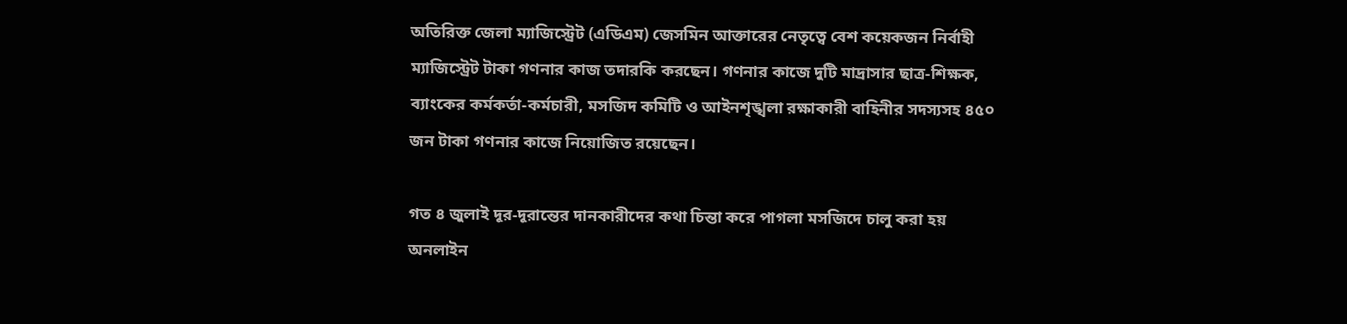অতিরিক্ত জেলা ম্যাজিস্ট্রেট (এডিএম) জেসমিন আক্তারের নেতৃত্বে বেশ কয়েকজন নির্বাহী ম্যাজিস্ট্রেট টাকা গণনার কাজ তদারকি করছেন। গণনার কাজে দুটি মাদ্রাসার ছাত্র-শিক্ষক, ব্যাংকের কর্মকর্তা-কর্মচারী, মসজিদ কমিটি ও আইনশৃঙ্খলা রক্ষাকারী বাহিনীর সদস্যসহ ৪৫০ জন টাকা গণনার কাজে নিয়োজিত রয়েছেন।

গত ৪ জুলাই দূর-দূরান্তের দানকারীদের কথা চিন্তা করে পাগলা মসজিদে চালু করা হয় অনলাইন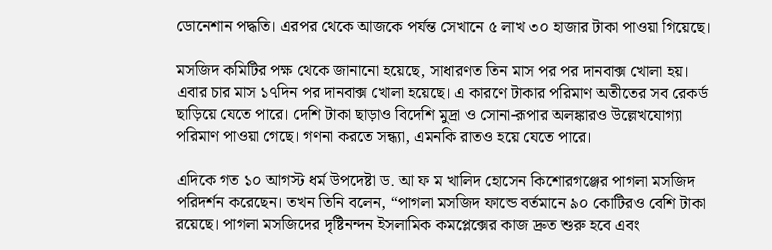ডোনেশান পদ্ধতি। এরপর থেকে আজকে পর্যন্ত সেখানে ৫ লাখ ৩০ হাজার টাকা পাওয়া গিয়েছে।

মসজিদ কমিটির পক্ষ থেকে জানানো হয়েছে, সাধারণত তিন মাস পর পর দানবাক্স খোলা হয়। এবার চার মাস ১৭দিন পর দানবাক্স খোলা হয়েছে। এ কারণে টাকার পরিমাণ অতীতের সব রেকর্ড ছাড়িয়ে যেতে পারে। দেশি টাকা ছাড়াও বিদেশি মুদ্রা ও সোনা-রূপার অলঙ্কারও উল্লেখযোগ্যা পরিমাণ পাওয়া গেছে। গণনা করতে সন্ধ্যা, এমনকি রাতও হয়ে যেতে পারে।

এদিকে গত ১০ আগস্ট ধর্ম উপদেষ্টা ড. আ ফ ম খালিদ হোসেন কিশোরগঞ্জের পাগলা মসজিদ পরিদর্শন করেছেন। তখন তিনি বলেন, “পাগলা মসজিদ ফান্ডে বর্তমানে ৯০ কোটিরও বেশি টাকা রয়েছে। পাগলা মসজিদের দৃষ্টিনন্দন ইসলামিক কমপ্লেক্সের কাজ দ্রুত শুরু হবে এবং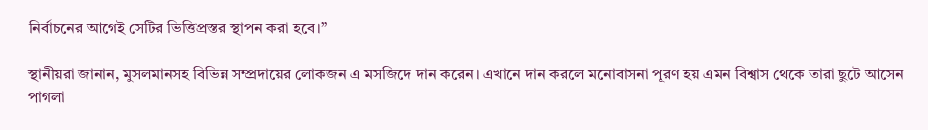নির্বাচনের আগেই সেটির ভিত্তিপ্রস্তর স্থাপন করা হবে।”

স্থানীয়রা জানান, মুসলমানসহ বিভিন্ন সম্প্রদায়ের লোকজন এ মসজিদে দান করেন। এখানে দান করলে মনোবাসনা পূরণ হয় এমন বিশ্বাস থেকে তারা ছুটে আসেন পাগলা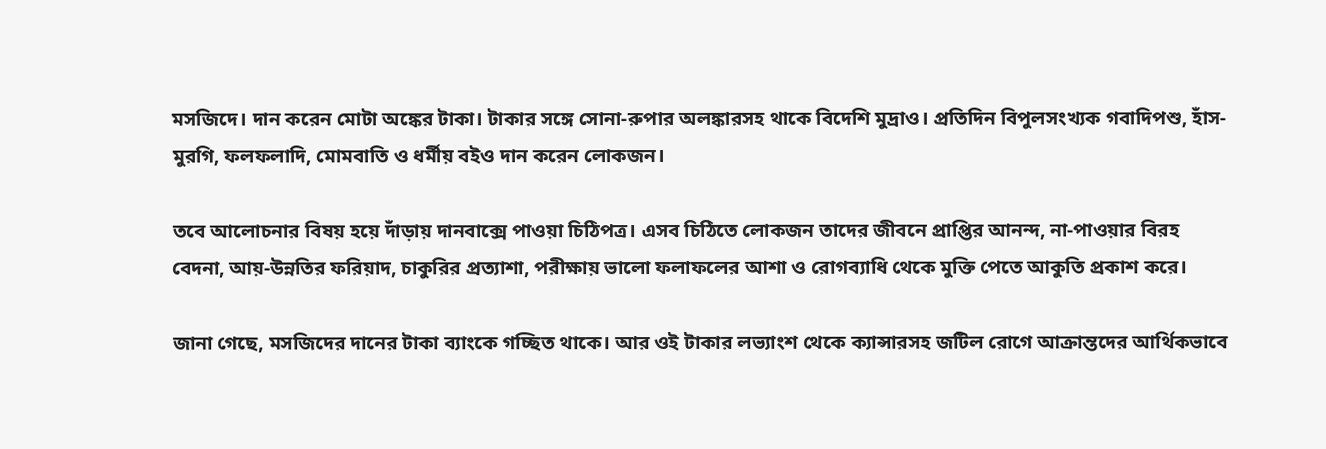মসজিদে। দান করেন মোটা অঙ্কের টাকা। টাকার সঙ্গে সোনা-রুপার অলঙ্কারসহ থাকে বিদেশি মুদ্রাও। প্রতিদিন বিপুলসংখ্যক গবাদিপশু, হাঁস-মুরগি, ফলফলাদি, মোমবাতি ও ধর্মীয় বইও দান করেন লোকজন।

তবে আলোচনার বিষয় হয়ে দাঁড়ায় দানবাক্সে পাওয়া চিঠিপত্র। এসব চিঠিতে লোকজন তাদের জীবনে প্রাপ্তির আনন্দ, না-পাওয়ার বিরহ বেদনা, আয়-উন্নতির ফরিয়াদ, চাকুরির প্রত্যাশা, পরীক্ষায় ভালো ফলাফলের আশা ও রোগব্যাধি থেকে মুক্তি পেতে আকুতি প্রকাশ করে।

জানা গেছে, মসজিদের দানের টাকা ব্যাংকে গচ্ছিত থাকে। আর ওই টাকার লভ্যাংশ থেকে ক্যান্সারসহ জটিল রোগে আক্রান্তদের আর্থিকভাবে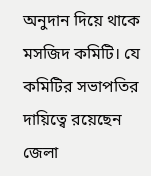অনুদান দিয়ে থাকে মসজিদ কমিটি। যে কমিটির সভাপতির দায়িত্বে রয়েছেন জেলা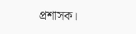প্রশাসক।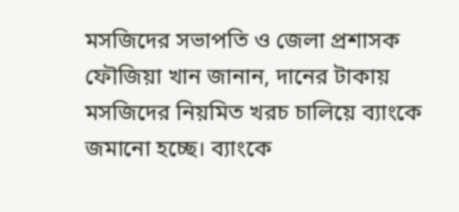মসজিদের সভাপতি ও জেলা প্রশাসক ফৌজিয়া খান জানান, দানের টাকায় মসজিদের নিয়মিত খরচ চালিয়ে ব্যাংকে জমানো হচ্ছে। ব্যাংকে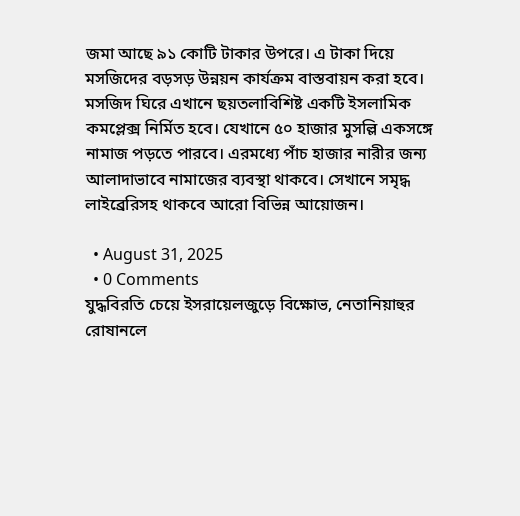জমা আছে ৯১ কোটি টাকার উপরে। এ টাকা দিয়ে মসজিদের বড়সড় উন্নয়ন কার্যক্রম বাস্তবায়ন করা হবে। মসজিদ ঘিরে এখানে ছয়তলাবিশিষ্ট একটি ইসলামিক কমপ্লেক্স নির্মিত হবে। যেখানে ৫০ হাজার মুসল্লি একসঙ্গে নামাজ পড়তে পারবে। এরমধ্যে পাঁচ হাজার নারীর জন্য আলাদাভাবে নামাজের ব্যবস্থা থাকবে। সেখানে সমৃদ্ধ লাইব্রেরিসহ থাকবে আরো বিভিন্ন আয়োজন।

  • August 31, 2025
  • 0 Comments
যুদ্ধবিরতি চেয়ে ইসরায়েলজুড়ে বিক্ষোভ, নেতানিয়াহুর রোষানলে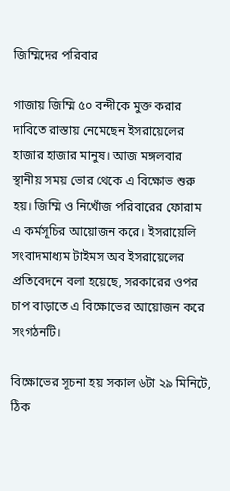জিম্মিদের পরিবার

গাজায় জিম্মি ৫০ বন্দীকে মুক্ত করার দাবিতে রাস্তায় নেমেছেন ইসরায়েলের হাজার হাজার মানুষ। আজ মঙ্গলবার স্থানীয় সময় ভোর থেকে এ বিক্ষোভ শুরু হয়। জিম্মি ও নিখোঁজ পরিবারের ফোরাম এ কর্মসূচির আয়োজন করে। ইসরায়েলি সংবাদমাধ্যম টাইমস অব ইসরায়েলের প্রতিবেদনে বলা হয়েছে, সরকারের ওপর চাপ বাড়াতে এ বিক্ষোভের আয়োজন করে সংগঠনটি।

বিক্ষোভের সূচনা হয় সকাল ৬টা ২৯ মিনিটে, ঠিক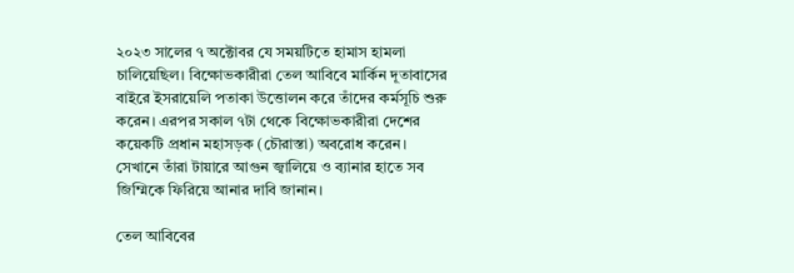২০২৩ সালের ৭ অক্টোবর যে সময়টিতে হামাস হামলা চালিয়েছিল। বিক্ষোভকারীরা তেল আবিবে মার্কিন দূতাবাসের বাইরে ইসরায়েলি পতাকা উত্তোলন করে তাঁদের কর্মসূচি শুরু করেন। এরপর সকাল ৭টা থেকে বিক্ষোভকারীরা দেশের কয়েকটি প্রধান মহাসড়ক (চৌরাস্তা) অবরোধ করেন। সেখানে তাঁরা টায়ারে আগুন জ্বালিয়ে ও ব্যানার হাতে সব জিম্মিকে ফিরিয়ে আনার দাবি জানান।

তেল আবিবের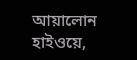আয়ালোন হাইওয়ে,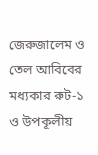জেরুজালেম ও তেল আবিবের মধ্যকার রুট-১ ও উপকূলীয়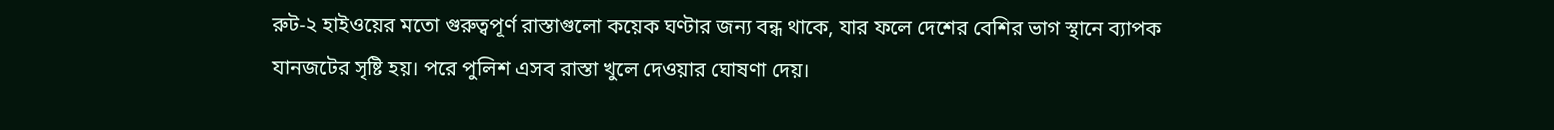রুট-২ হাইওয়ের মতো গুরুত্বপূর্ণ রাস্তাগুলো কয়েক ঘণ্টার জন্য বন্ধ থাকে, যার ফলে দেশের বেশির ভাগ স্থানে ব্যাপক যানজটের সৃষ্টি হয়। পরে পুলিশ এসব রাস্তা খুলে দেওয়ার ঘোষণা দেয়।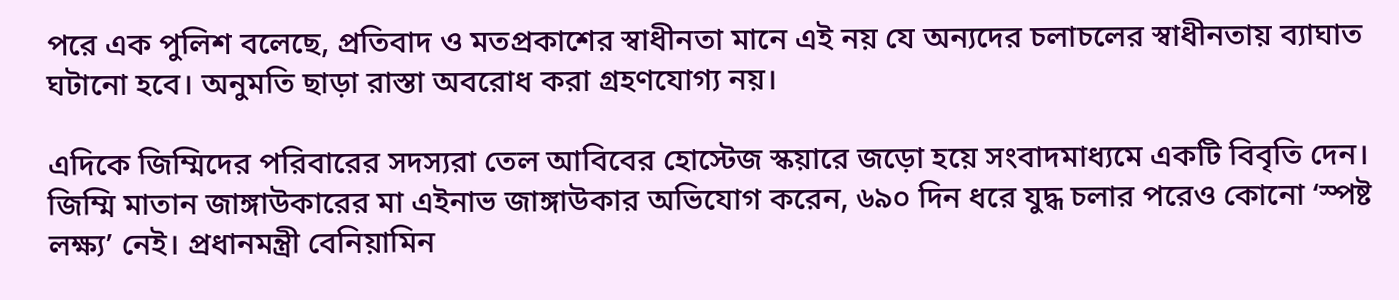পরে এক পুলিশ বলেছে, প্রতিবাদ ও মতপ্রকাশের স্বাধীনতা মানে এই নয় যে অন্যদের চলাচলের স্বাধীনতায় ব্যাঘাত ঘটানো হবে। অনুমতি ছাড়া রাস্তা অবরোধ করা গ্রহণযোগ্য নয়।

এদিকে জিম্মিদের পরিবারের সদস্যরা তেল আবিবের হোস্টেজ স্কয়ারে জড়ো হয়ে সংবাদমাধ্যমে একটি বিবৃতি দেন। জিম্মি মাতান জাঙ্গাউকারের মা এইনাভ জাঙ্গাউকার অভিযোগ করেন, ৬৯০ দিন ধরে যুদ্ধ চলার পরেও কোনো ‘স্পষ্ট লক্ষ্য’ নেই। প্রধানমন্ত্রী বেনিয়ামিন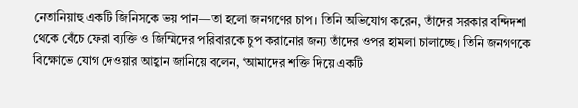নেতানিয়াহু একটি জিনিসকে ভয় পান—তা হলো জনগণের চাপ। তিনি অভিযোগ করেন, তাঁদের সরকার বন্দিদশা থেকে বেঁচে ফেরা ব্যক্তি ও জিম্মিদের পরিবারকে চুপ করানোর জন্য তাঁদের ওপর হামলা চালাচ্ছে। তিনি জনগণকে বিক্ষোভে যোগ দেওয়ার আহ্বান জানিয়ে বলেন, ‘আমাদের শক্তি দিয়ে একটি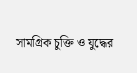সামগ্রিক চুক্তি ও যুদ্ধের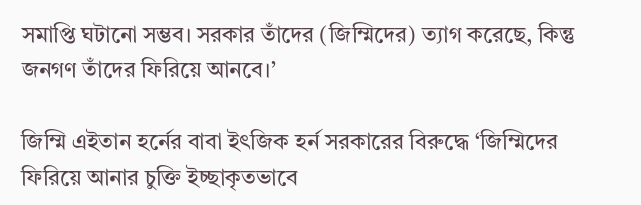সমাপ্তি ঘটানো সম্ভব। সরকার তাঁদের (জিম্মিদের) ত্যাগ করেছে, কিন্তু জনগণ তাঁদের ফিরিয়ে আনবে।’

জিম্মি এইতান হর্নের বাবা ইৎজিক হর্ন সরকারের বিরুদ্ধে ‘জিম্মিদের ফিরিয়ে আনার চুক্তি ইচ্ছাকৃতভাবে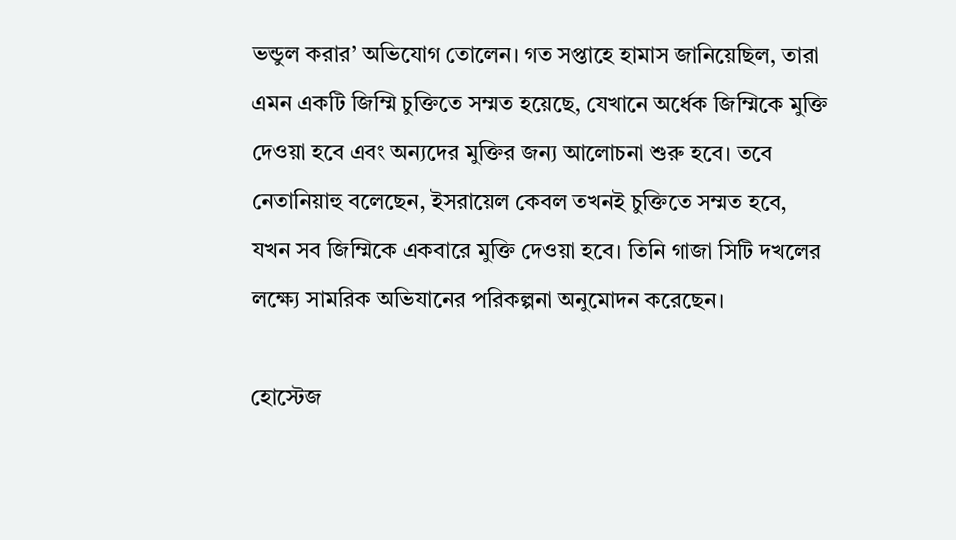ভন্ডুল করার’ অভিযোগ তোলেন। গত সপ্তাহে হামাস জানিয়েছিল, তারা এমন একটি জিম্মি চুক্তিতে সম্মত হয়েছে, যেখানে অর্ধেক জিম্মিকে মুক্তি দেওয়া হবে এবং অন্যদের মুক্তির জন্য আলোচনা শুরু হবে। তবে নেতানিয়াহু বলেছেন, ইসরায়েল কেবল তখনই চুক্তিতে সম্মত হবে, যখন সব জিম্মিকে একবারে মুক্তি দেওয়া হবে। তিনি গাজা সিটি দখলের লক্ষ্যে সামরিক অভিযানের পরিকল্পনা অনুমোদন করেছেন।

হোস্টেজ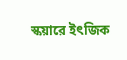স্কয়ারে ইৎজিক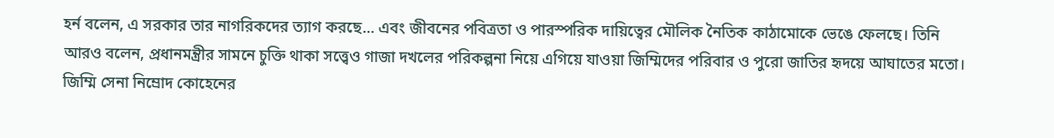হর্ন বলেন, এ সরকার তার নাগরিকদের ত্যাগ করছে… এবং জীবনের পবিত্রতা ও পারস্পরিক দায়িত্বের মৌলিক নৈতিক কাঠামোকে ভেঙে ফেলছে। তিনি আরও বলেন, প্রধানমন্ত্রীর সামনে চুক্তি থাকা সত্ত্বেও গাজা দখলের পরিকল্পনা নিয়ে এগিয়ে যাওয়া জিম্মিদের পরিবার ও পুরো জাতির হৃদয়ে আঘাতের মতো। জিম্মি সেনা নিম্রোদ কোহেনের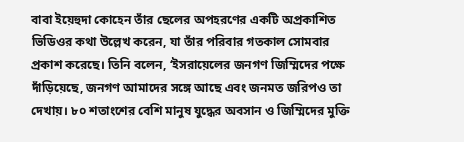বাবা ইয়েহুদা কোহেন তাঁর ছেলের অপহরণের একটি অপ্রকাশিত ভিডিওর কথা উল্লেখ করেন, যা তাঁর পরিবার গতকাল সোমবার প্রকাশ করেছে। তিনি বলেন, ‘ইসরায়েলের জনগণ জিম্মিদের পক্ষে দাঁড়িয়েছে, জনগণ আমাদের সঙ্গে আছে এবং জনমত জরিপও তা দেখায়। ৮০ শতাংশের বেশি মানুষ যুদ্ধের অবসান ও জিম্মিদের মুক্তি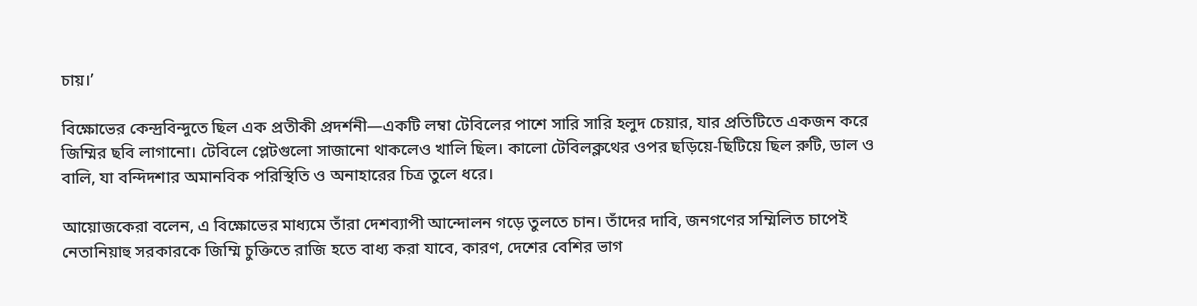চায়।’

বিক্ষোভের কেন্দ্রবিন্দুতে ছিল এক প্রতীকী প্রদর্শনী—একটি লম্বা টেবিলের পাশে সারি সারি হলুদ চেয়ার, যার প্রতিটিতে একজন করে জিম্মির ছবি লাগানো। টেবিলে প্লেটগুলো সাজানো থাকলেও খালি ছিল। কালো টেবিলক্লথের ওপর ছড়িয়ে-ছিটিয়ে ছিল রুটি, ডাল ও বালি, যা বন্দিদশার অমানবিক পরিস্থিতি ও অনাহারের চিত্র তুলে ধরে।

আয়োজকেরা বলেন, এ বিক্ষোভের মাধ্যমে তাঁরা দেশব্যাপী আন্দোলন গড়ে তুলতে চান। তাঁদের দাবি, জনগণের সম্মিলিত চাপেই নেতানিয়াহু সরকারকে জিম্মি চুক্তিতে রাজি হতে বাধ্য করা যাবে, কারণ, দেশের বেশির ভাগ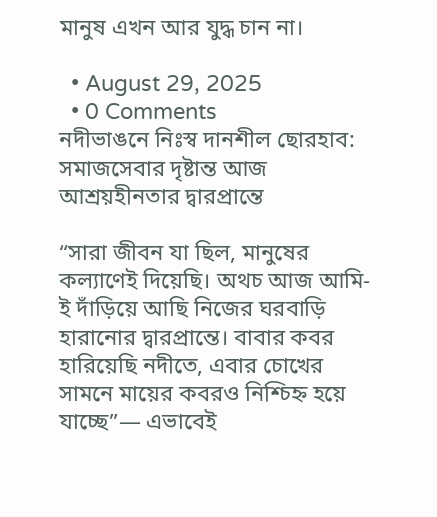মানুষ এখন আর যুদ্ধ চান না।

  • August 29, 2025
  • 0 Comments
নদীভাঙনে নিঃস্ব দানশীল ছোরহাব: সমাজসেবার দৃষ্টান্ত আজ আশ্রয়হীনতার দ্বারপ্রান্তে

“সারা জীবন যা ছিল, মানুষের কল্যাণেই দিয়েছি। অথচ আজ আমি-ই দাঁড়িয়ে আছি নিজের ঘরবাড়ি হারানোর দ্বারপ্রান্তে। বাবার কবর হারিয়েছি নদীতে, এবার চোখের সামনে মায়ের কবরও নিশ্চিহ্ন হয়ে যাচ্ছে”— এভাবেই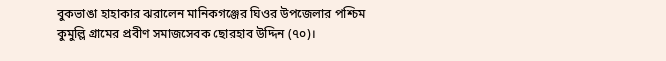বুকভাঙা হাহাকার ঝরালেন মানিকগঞ্জের ঘিওর উপজেলার পশ্চিম কুমুল্লি গ্রামের প্রবীণ সমাজসেবক ছোরহাব উদ্দিন (৭০)।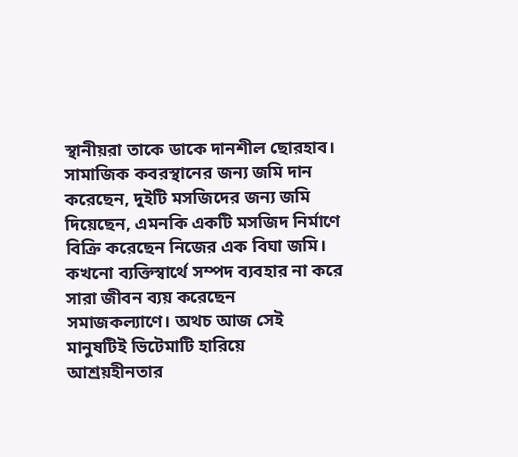স্থানীয়রা তাকে ডাকে দানশীল ছোরহাব। সামাজিক কবরস্থানের জন্য জমি দান করেছেন, দুইটি মসজিদের জন্য জমি দিয়েছেন, এমনকি একটি মসজিদ নির্মাণে বিক্রি করেছেন নিজের এক বিঘা জমি। কখনো ব্যক্তিস্বার্থে সম্পদ ব্যবহার না করে সারা জীবন ব্যয় করেছেন সমাজকল্যাণে। অথচ আজ সেই মানুষটিই ভিটেমাটি হারিয়ে আশ্রয়হীনতার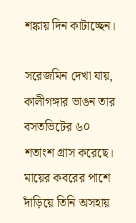শঙ্কায় দিন কাটাচ্ছেন।

সরেজমিন দেখা যায়, কালীগঙ্গার ভাঙন তার বসতভিটের ৬০ শতাংশ গ্রাস করেছে। মায়ের কবরের পাশে দাঁড়িয়ে তিনি অসহায়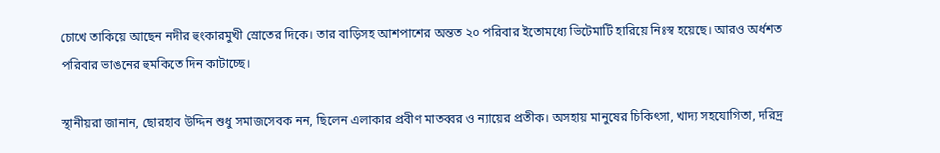চোখে তাকিয়ে আছেন নদীর হুংকারমুখী স্রোতের দিকে। তার বাড়িসহ আশপাশের অন্তত ২০ পরিবার ইতোমধ্যে ভিটেমাটি হারিয়ে নিঃস্ব হয়েছে। আরও অর্ধশত পরিবার ভাঙনের হুমকিতে দিন কাটাচ্ছে।

স্থানীয়রা জানান, ছোরহাব উদ্দিন শুধু সমাজসেবক নন, ছিলেন এলাকার প্রবীণ মাতব্বর ও ন্যায়ের প্রতীক। অসহায় মানুষের চিকিৎসা, খাদ্য সহযোগিতা, দরিদ্র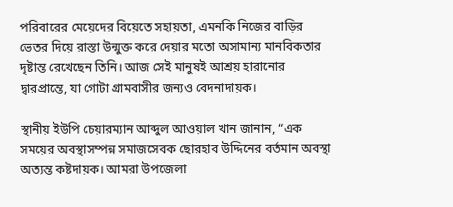পরিবারের মেয়েদের বিয়েতে সহায়তা, এমনকি নিজের বাড়ির ভেতর দিয়ে রাস্তা উন্মুক্ত করে দেয়ার মতো অসামান্য মানবিকতার দৃষ্টান্ত রেখেছেন তিনি। আজ সেই মানুষই আশ্রয় হারানোর দ্বারপ্রান্তে, যা গোটা গ্রামবাসীর জন্যও বেদনাদায়ক।

স্থানীয় ইউপি চেয়ারম্যান আব্দুল আওয়াল খান জানান, “এক সময়ের অবস্থাসম্পন্ন সমাজসেবক ছোরহাব উদ্দিনের বর্তমান অবস্থা অত্যন্ত কষ্টদায়ক। আমরা উপজেলা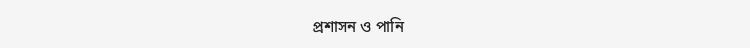প্রশাসন ও পানি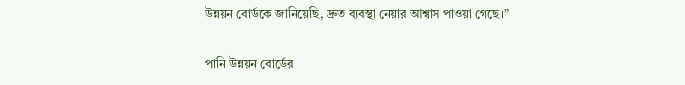উন্নয়ন বোর্ডকে জানিয়েছি, দ্রুত ব্যবস্থা নেয়ার আশ্বাস পাওয়া গেছে।”

পানি উন্নয়ন বোর্ডের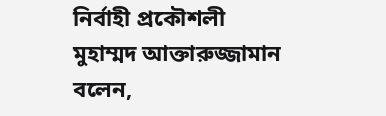নির্বাহী প্রকৌশলী মুহাম্মদ আক্তারুজ্জামান বলেন,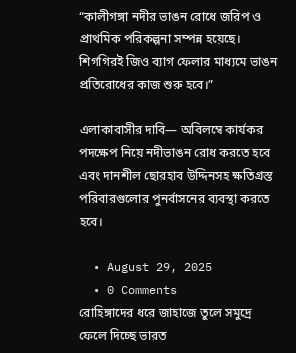“কালীগঙ্গা নদীর ভাঙন রোধে জরিপ ও প্রাথমিক পরিকল্পনা সম্পন্ন হয়েছে। শিগগিরই জিও ব্যাগ ফেলার মাধ্যমে ভাঙন প্রতিরোধের কাজ শুরু হবে।”

এলাকাবাসীর দাবি— অবিলম্বে কার্যকর পদক্ষেপ নিয়ে নদীভাঙন রোধ করতে হবে এবং দানশীল ছোরহাব উদ্দিনসহ ক্ষতিগ্রস্ত পরিবারগুলোর পুনর্বাসনের ব্যবস্থা করতে হবে।

  • August 29, 2025
  • 0 Comments
রোহিঙ্গাদের ধরে জাহাজে তুলে সমুদ্রে ফেলে দিচ্ছে ভারত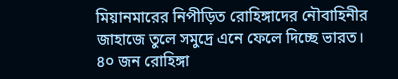মিয়ানমারের নিপীড়িত রোহিঙ্গাদের নৌবাহিনীর জাহাজে তুলে সমুদ্রে এনে ফেলে দিচ্ছে ভারত। ৪০ জন রোহিঙ্গা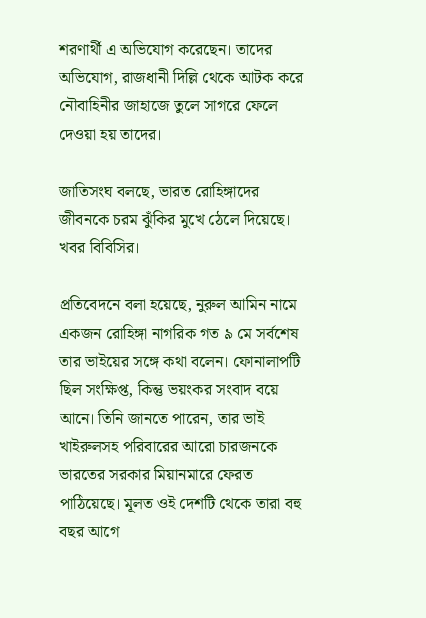শরণার্থী এ অভিযোগ করেছেন। তাদের অভিযোগ, রাজধানী দিল্লি থেকে আটক করে নৌবাহিনীর জাহাজে তুলে সাগরে ফেলে দেওয়া হয় তাদের।

জাতিসংঘ বলছে, ভারত রোহিঙ্গাদের জীবনকে চরম ঝুঁকির মুখে ঠেলে দিয়েছে। খবর বিবিসির।

প্রতিবেদনে বলা হয়েছে, নুরুল আমিন নামে একজন রোহিঙ্গা নাগরিক গত ৯ মে সর্বশেষ তার ভাইয়ের সঙ্গে কথা বলেন। ফোনালাপটি ছিল সংক্ষিপ্ত, কিন্তু ভয়ংকর সংবাদ বয়ে আনে। তিনি জানতে পারেন, তার ভাই খাইরুলসহ পরিবারের আরো চারজনকে ভারতের সরকার মিয়ানমারে ফেরত পাঠিয়েছে। মূলত ওই দেশটি থেকে তারা বহু বছর আগে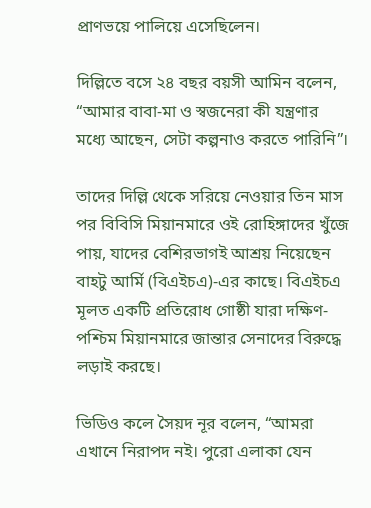প্রাণভয়ে পালিয়ে এসেছিলেন।

দিল্লিতে বসে ২৪ বছর বয়সী আমিন বলেন, “আমার বাবা-মা ও স্বজনেরা কী যন্ত্রণার মধ্যে আছেন, সেটা কল্পনাও করতে পারিনি”।

তাদের দিল্লি থেকে সরিয়ে নেওয়ার তিন মাস পর বিবিসি মিয়ানমারে ওই রোহিঙ্গাদের খুঁজে পায়, যাদের বেশিরভাগই আশ্রয় নিয়েছেন বাহটু আর্মি (বিএইচএ)-এর কাছে। বিএইচএ মূলত একটি প্রতিরোধ গোষ্ঠী যারা দক্ষিণ-পশ্চিম মিয়ানমারে জান্তার সেনাদের বিরুদ্ধে লড়াই করছে।

ভিডিও কলে সৈয়দ নূর বলেন, “আমরা এখানে নিরাপদ নই। পুরো এলাকা যেন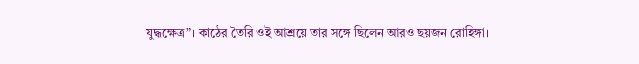যুদ্ধক্ষেত্র”। কাঠের তৈরি ওই আশ্রয়ে তার সঙ্গে ছিলেন আরও ছয়জন রোহিঙ্গা।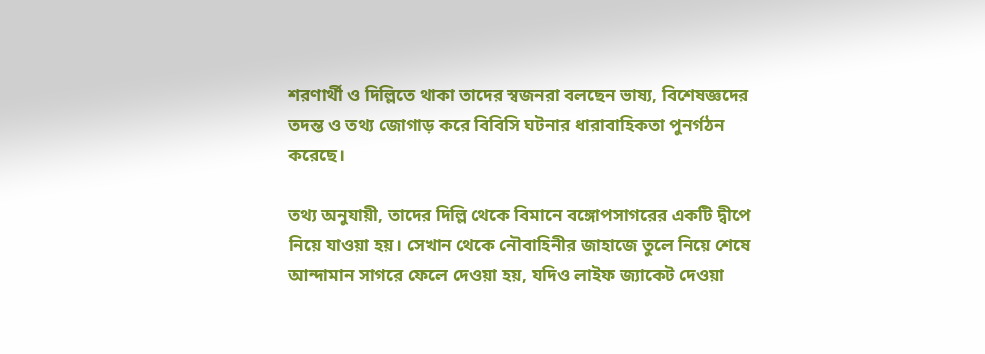শরণার্থী ও দিল্লিতে থাকা তাদের স্বজনরা বলছেন ভাষ্য, বিশেষজ্ঞদের তদন্ত ও তথ্য জোগাড় করে বিবিসি ঘটনার ধারাবাহিকতা পুনর্গঠন করেছে।

তথ্য অনুযায়ী, তাদের দিল্লি থেকে বিমানে বঙ্গোপসাগরের একটি দ্বীপে নিয়ে যাওয়া হয়। সেখান থেকে নৌবাহিনীর জাহাজে তুলে নিয়ে শেষে আন্দামান সাগরে ফেলে দেওয়া হয়, যদিও লাইফ জ্যাকেট দেওয়া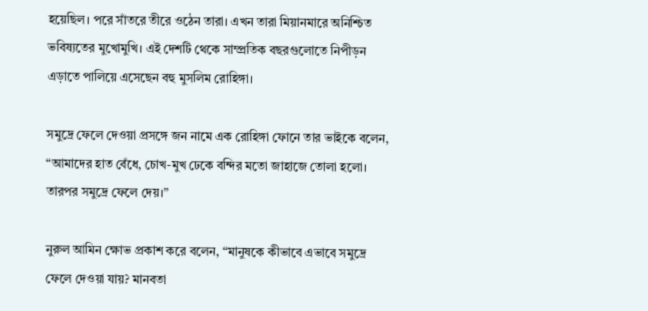হয়েছিল। পরে সাঁতরে তীরে ওঠেন তারা। এখন তারা মিয়ানমারে অনিশ্চিত ভবিষ্যতের মুখোমুখি। এই দেশটি থেকে সাম্প্রতিক বছরগুলোতে নিপীড়ন এড়াতে পালিয়ে এসেছেন বহু মুসলিম রোহিঙ্গা।

সমুদ্রে ফেলে দেওয়া প্রসঙ্গে জন নামে এক রোহিঙ্গা ফোনে তার ভাইকে বলেন, “আমাদের হাত বেঁধে, চোখ-মুখ ঢেকে বন্দির মতো জাহাজে তোলা হলো। তারপর সমুদ্রে ফেলে দেয়।”

নুরুল আমিন ক্ষোভ প্রকাশ করে বলেন, “মানুষকে কীভাবে এভাবে সমুদ্রে ফেলে দেওয়া যায়? মানবতা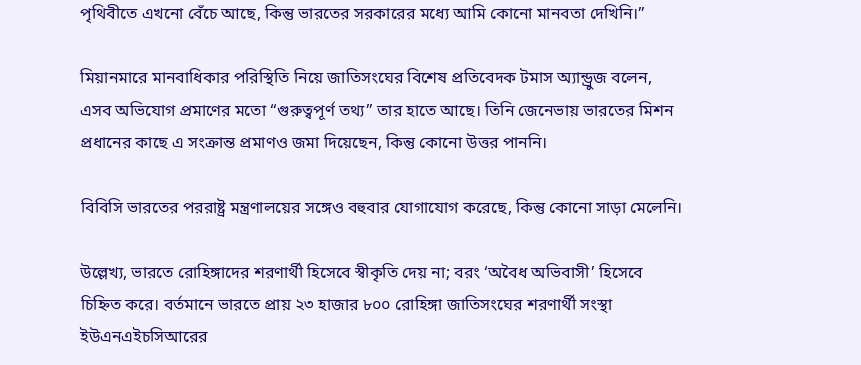পৃথিবীতে এখনো বেঁচে আছে, কিন্তু ভারতের সরকারের মধ্যে আমি কোনো মানবতা দেখিনি।”

মিয়ানমারে মানবাধিকার পরিস্থিতি নিয়ে জাতিসংঘের বিশেষ প্রতিবেদক টমাস অ্যান্ড্রুজ বলেন, এসব অভিযোগ প্রমাণের মতো “গুরুত্বপূর্ণ তথ্য” তার হাতে আছে। তিনি জেনেভায় ভারতের মিশন প্রধানের কাছে এ সংক্রান্ত প্রমাণও জমা দিয়েছেন, কিন্তু কোনো উত্তর পাননি।

বিবিসি ভারতের পররাষ্ট্র মন্ত্রণালয়ের সঙ্গেও বহুবার যোগাযোগ করেছে, কিন্তু কোনো সাড়া মেলেনি।

উল্লেখ্য, ভারতে রোহিঙ্গাদের শরণার্থী হিসেবে স্বীকৃতি দেয় না; বরং ‘অবৈধ অভিবাসী’ হিসেবে চিহ্নিত করে। বর্তমানে ভারতে প্রায় ২৩ হাজার ৮০০ রোহিঙ্গা জাতিসংঘের শরণার্থী সংস্থা ইউএনএইচসিআরের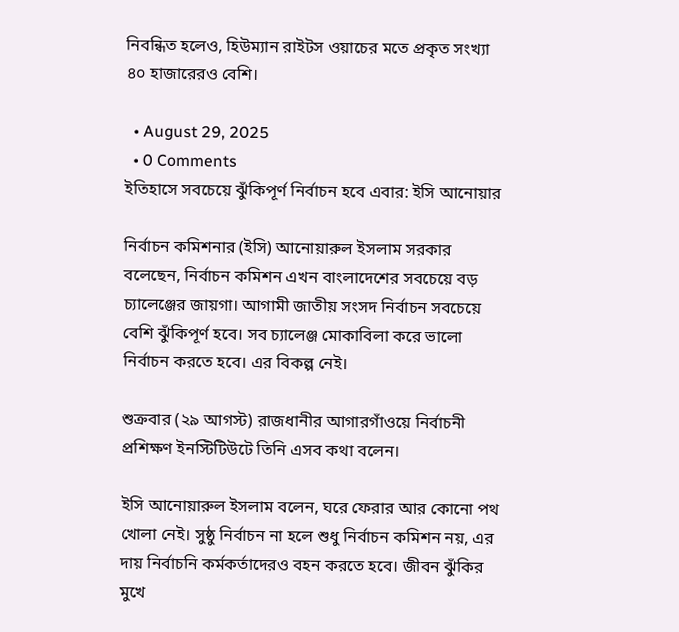নিবন্ধিত হলেও, হিউম্যান রাইটস ওয়াচের মতে প্রকৃত সংখ্যা ৪০ হাজারেরও বেশি।

  • August 29, 2025
  • 0 Comments
ইতিহাসে সবচেয়ে ঝুঁকিপূর্ণ নির্বাচন হবে এবার: ইসি আনোয়ার

নির্বাচন কমিশনার (ইসি) আনোয়ারুল ইসলাম সরকার বলেছেন, নির্বাচন কমিশন এখন বাংলাদেশের সবচেয়ে বড় চ্যালেঞ্জের জায়গা। আগামী জাতীয় সংসদ নির্বাচন সবচেয়ে বেশি ঝুঁকিপূর্ণ হবে। সব চ্যালেঞ্জ মোকাবিলা করে ভালো নির্বাচন করতে হবে। এর বিকল্প নেই।

শুক্রবার (২৯ আগস্ট) রাজধানীর আগারগাঁওয়ে নির্বাচনী প্রশিক্ষণ ইনস্টিটিউটে তিনি এসব কথা বলেন।

ইসি আনোয়ারুল ইসলাম বলেন, ঘরে ফেরার আর কোনো পথ খোলা নেই। সুষ্ঠু নির্বাচন না হলে শুধু নির্বাচন কমিশন নয়, এর দায় নির্বাচনি কর্মকর্তাদেরও বহন করতে হবে। জীবন ঝুঁকির মুখে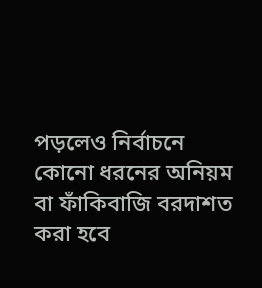পড়লেও নির্বাচনে কোনো ধরনের অনিয়ম বা ফাঁকিবাজি বরদাশত করা হবে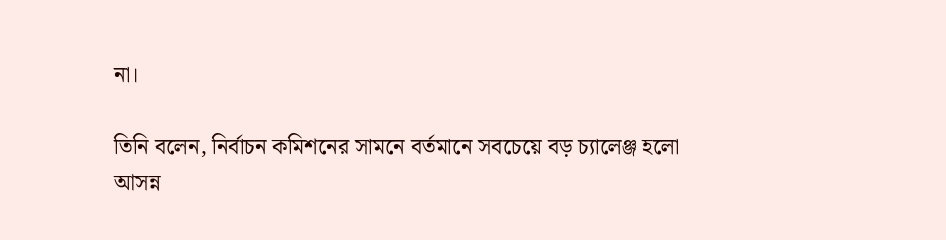না।

তিনি বলেন, নির্বাচন কমিশনের সামনে বর্তমানে সবচেয়ে বড় চ্যালেঞ্জ হলো আসন্ন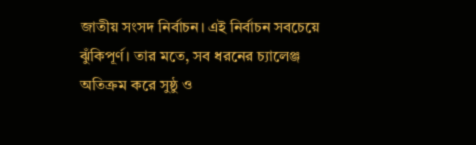জাতীয় সংসদ নির্বাচন। এই নির্বাচন সবচেয়ে ঝুঁকিপূর্ণ। তার মতে, সব ধরনের চ্যালেঞ্জ অতিক্রম করে সুষ্ঠু ও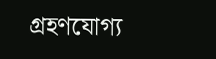গ্রহণযোগ্য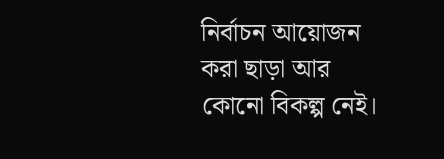নির্বাচন আয়োজন করা ছাড়া আর কোনো বিকল্প নেই।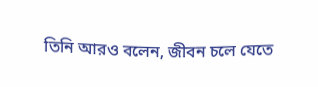তিনি আরও বলেন, জীবন চলে যেতে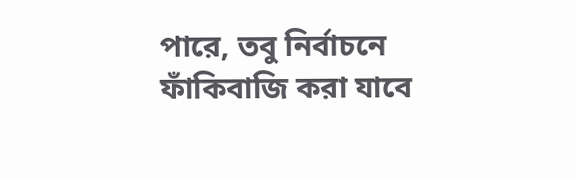পারে, তবু নির্বাচনে ফাঁকিবাজি করা যাবে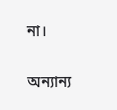না।

অন্যান্য